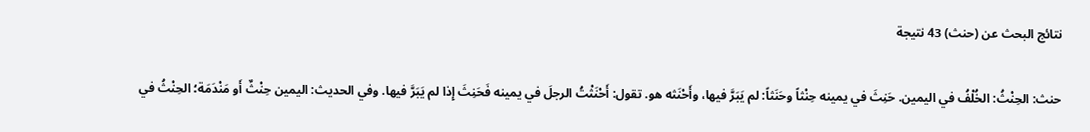نتائج البحث عن (حنث) 43 نتيجة

حنث: الحِنْثُ: الخُلْفُ في اليمين. حَنِثَ في يمينه حِنْثاً وحَنَثاً: لم يَبَرَّ فيها، وأَحْنَثه هو. تقول: أَحْنَثْتُ الرجلَ في يمينه فَحَنِثَ إِذا لم يَبَرَّ فيها. وفي الحديث: اليمين حِنْثٌ أَو مَنْدَمَة؛ الحِنْثُ في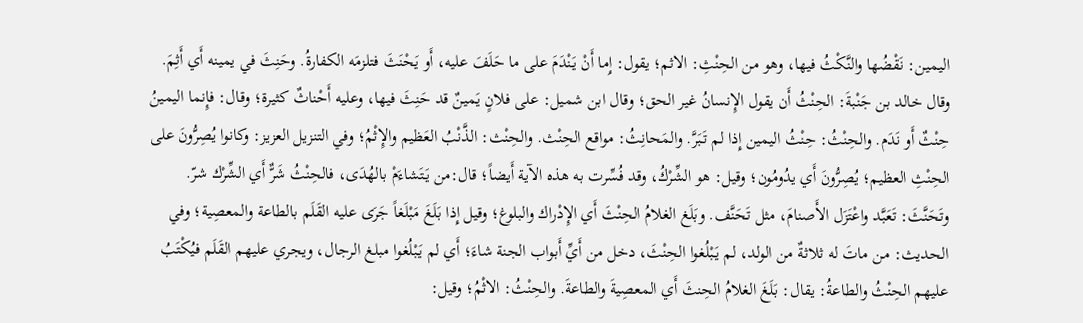اليمين: نَقْضُها والنَّكْثُ فيها، وهو من الحِنْثِ: الاثم؛ يقول: إِما أَنْ يَنْدَمَ على ما حَلَفَ عليه، أَو يَحْنَثَ فتلزمَه الكفارةُ. وحَنِثَ في يمينه أَي أَثِمَ. وقال خالد بن جَنْبةَ: الحِنْثُ أَن يقول الإِنسانُ غير الحق؛ وقال ابن شميل: على فلانٍ يَمينٌ قد حَنِثَ فيها، وعليه أَحْناثٌ كثيرة؛ وقال: فإِنما اليمينُ حِنْثٌ أَو نَدَم. والحِنْثُ: حِنْثُ اليمين إِذا لم تَبَرَّ. والمَحانِثُ: مواقع الحِنْث. والحِنْث: الذَّنْبُ العَظيم والإِثْمُ؛ وفي التنزيل العزيز: وكانوا يُصِرُّونَ على الحِنْثِ العظيم؛ يُصِرُّونَ أَي يدُومُون؛ وقيل: هو الشِّرْكُ، وقد فُسِّرت به هذه الآية أَيضاً؛ قال:من يَتَشاءَمْ بالهُدَى، فالحِنْثُ شَرٌّ أَي الشِّرْك شرّ. وتَحَنَّثَ: تَعَبَّد واعْتَزَل الأَصنامَ، مثل تَحَنَّف. وبَلَغ الغلامُ الحِنْثَ أَي الإِدْراك والبلوغ؛ وقيل إِذا بَلَغَ مَبْلَغاً جَرَى عليه القَلَم بالطاعة والمعصِية؛ وفي الحديث: من ماتَ له ثلاثةٌ من الولد، لم يَبْلُغوا الحِنْثَ، دخل من أَيِّ أَبواب الجنة شاءَ؛ أَي لم يَبْلُغوا مبلغ الرجال، ويجري عليهم القَلَم فيُكْتَبُ عليهم الحِنْثُ والطاعةُ: يقال: بَلَغَ الغلامُ الحِنثَ أَي المعصِيةَ والطاعةَ. والحِنْثُ: الاثْمُ؛ وقيل: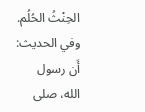الحِنْثُ الحُلُم. وفي الحديث: أَن رسول الله، صلى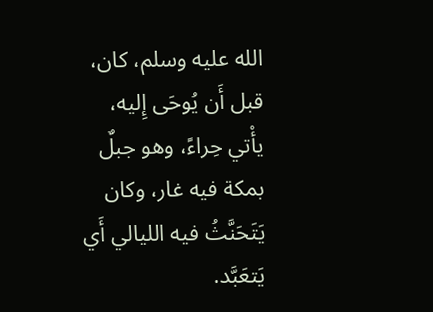الله عليه وسلم، كان، قبل أَن يُوحَى إِليه، يأْتي حِراءً، وهو جبلٌ بمكة فيه غار، وكان يَتَحَنَّثُ فيه الليالي أَي يَتعَبَّد.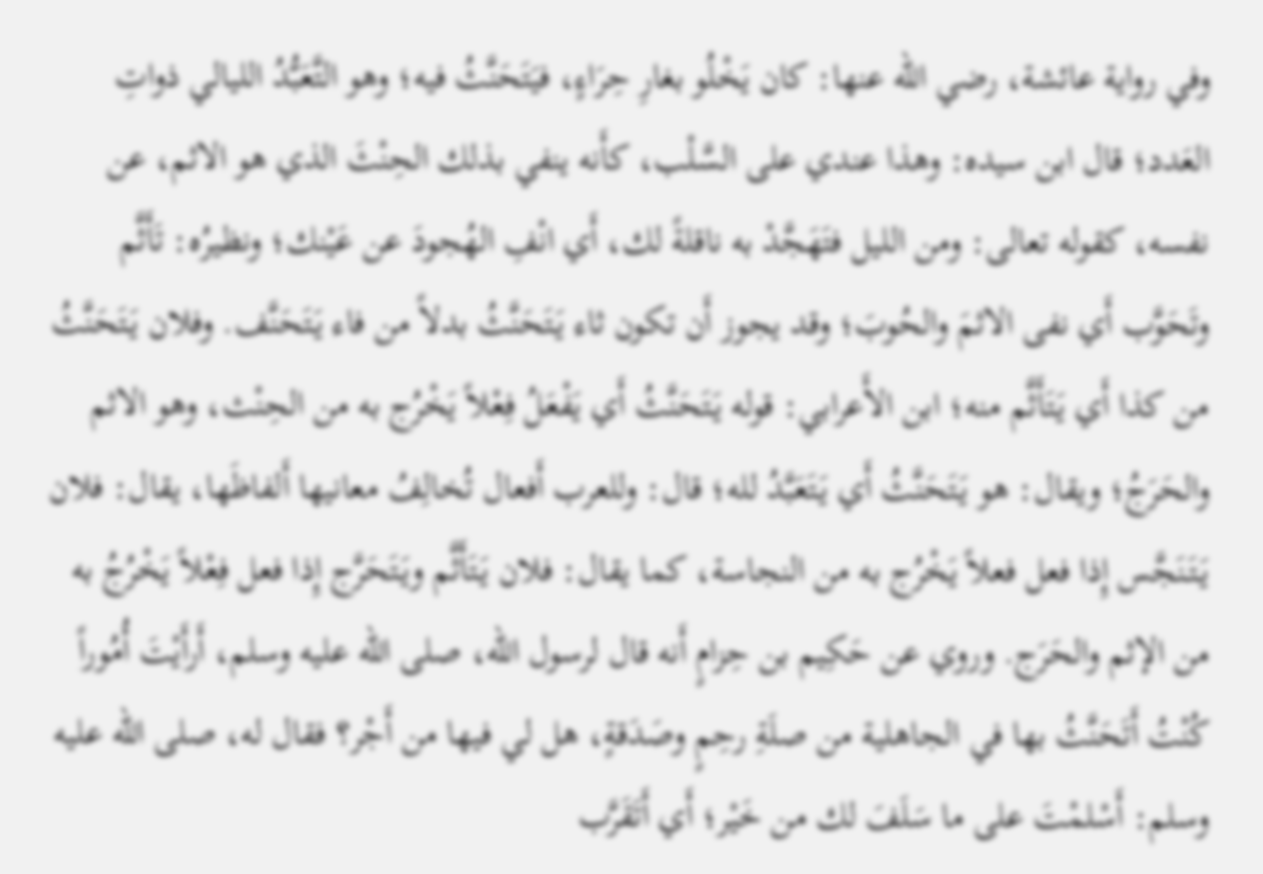وفي رواية عائشة، رضي الله عنها: كان يَخْلُو بغارِ حِرَاءٍ، فيَتَحَنَّثُ فيه؛ وهو التَّعَبُّدُ الليالي ذواتِ العَدد؛ قال ابن سيده: وهذا عندي على السَّلْب، كأَنه ينفي بذلك الحِنْثَ الذي هو الاثم، عن نفسه، كقوله تعالى: ومن الليل فتَهَجَّدْ به ناقلةً لك، أَي انْفِ الهُجودَ عن عَيْنك؛ ونظيرُه: تَأَثَّم وتَحَوَّب أَي نفى الاثمَ والحُوبَ؛ وقد يجوز أَن تكون ثاء يَتَحَنَّثُ بدلاً من فاء يَتَحَنَّف. وفلان يَتَحَنَّثُ من كذا أَي يَتَأَثَّم منه؛ ابن الأَعرابي: قوله يَتَحَنَّثُ أَي يَفْعَلُ فِعْلاً يَخْرُج به من الحِنْث، وهو الاثم والحَرَجُ؛ ويقال: هو يَتَحَنَّثُ أَي يَتَعَبَّدُ لله؛ قال: وللعرب أَفعال تُخالِفُ معانيها أَلفاظَها، يقال: فلان يَتَنَجَّس إِذا فعل فعلاً يَخْرُج به من النجاسة، كما يقال: فلان يَتَأَثَّم ويَتَحَرَّج إِذا فعل فِعْلاً يَخْرُجُ به من الإثم والحَرَج. وروي عن حَكِيم بن حِزامٍ أَنه قال لرسول الله، صلى الله عليه وسلم، أَرأَيْتَ أُمُوراً كُنْتُ أَتَحَنَّثُ بها في الجاهلية من صلَةِ رحِمٍ وصَدَقةٍ، هل لي فيها من أَجْر؟ فقال له، صلى الله عليه وسلم: أَسْلمْتَ على ما سَلَفَ لك من خَيْر؛ أَي أَتَقَرَّب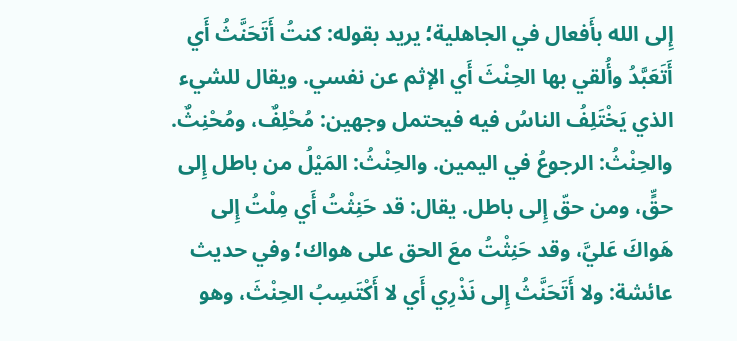إِلى الله بأَفعال في الجاهلية؛ يريد بقوله: كنتُ أَتَحَنَّثُ أَي أَتَعَبَّدُ وأُلقي بها الحِنْثَ أَي الإثم عن نفسي. ويقال للشيء الذي يَخْتَلِفُ الناسُ فيه فيحتمل وجهين: مُحْلِفٌ، ومُحْنِثٌ. والحِنْثُ: الرجوعُ في اليمين. والحِنْثُ: المَيْلُ من باطل إِلى حقٍّ، ومن حقّ إِلى باطل. يقال: قد حَنِثْتُ أَي مِلْتُ إِلى هَواكَ عَليَّ، وقد حَنِثْتُ معَ الحق على هواك؛ وفي حديث عائشة: ولا أَتَحَنَّثُ إِلى نَذْرِي أَي لا أَكْتَسِبُ الحِنْثَ، وهو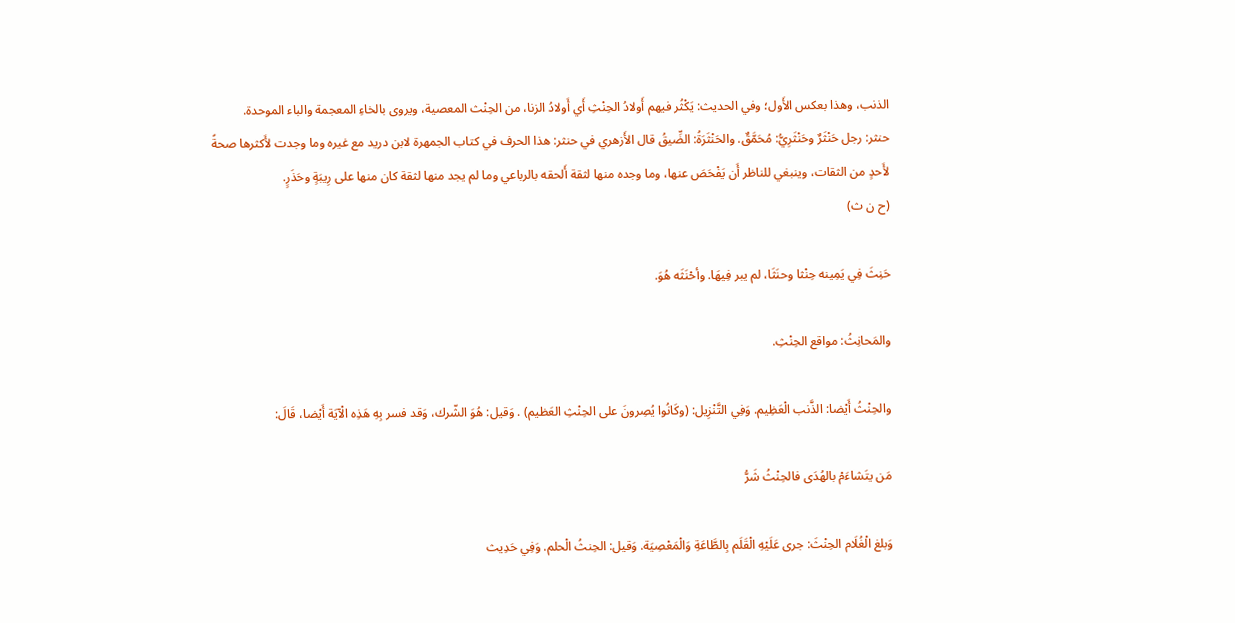الذنب، وهذا بعكس الأَول؛ وفي الحديث: يَكْثُر فيهم أَولادُ الحِنْثِ أَي أَولادُ الزنا، من الحِنْث المعصية، ويروى بالخاءِ المعجمة والباء الموحدة.
حنثر: رجل حَنْثَرٌ وحَنْثَرِيُّ: مُحَمَّقٌ. والحَنْثَرَةُ: الضِّيقُ قال الأَزهري في حنثر: هذا الحرف في كتاب الجمهرة لابن دريد مع غيره وما وجدت لأَكثرها صحةً لأَحدٍ من الثقات، وينبغي للناظر أَن يَفْحَصَ عنها، وما وجده منها لثقة أَلحقه بالرباعي وما لم يجد منها لثقة كان منها على رِيبَةٍ وحَذَرٍ.
(ح ن ث)

حَنِثَ فِي يَمِينه حِنْثا وحنَثَا، لم يبر فِيهَا. وأحْنَثَه هُوَ.

والمَحانِثُ: مواقع الحِنْثِ.

والحِنْثُ أَيْضا: الذَّنب الْعَظِيم. وَفِي التَّنْزِيل: (وكَانُوا يُصِرونَ على الحِنْثِ العَظيم) . وَقيل: هُوَ الشّرك، وَقد فسر بِهِ هَذِه الْآيَة أَيْضا، قَالَ:

مَن يتَشاءَمْ بالهُدَى فالحِنْثُ شَرُّ

وَبلغ الْغُلَام الحِنْثَ: جرى عَلَيْهِ الْقَلَم بِالطَّاعَةِ وَالْمَعْصِيَة. وَقيل: الحِنثُ الْحلم. وَفِي حَدِيث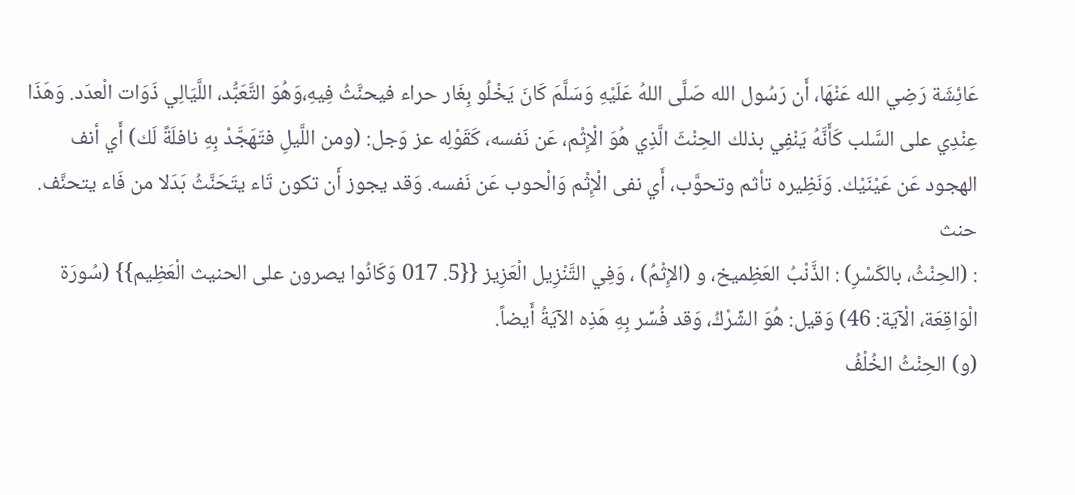عَائِشَة رَضِي الله عَنْهَا، أَن رَسُول الله صَلَّى اللهُ عَلَيْهِ وَسَلَّمَ كَانَ يَخْلُو بِغَار حراء فيحنَّثُ فِيهِ،وَهُوَ التَّعَبُّد، اللَّيَالِي ذَوَات الْعدَد. وَهَذَا عِنْدِي على السَّلب كَأَنَّهُ يَنْفِي بذلك الحِنْثَ الَّذِي هُوَ الْإِثْم، عَن نَفسه، كَقَوْلِه عز وَجل: (ومن اللَّيلِ فتَهَجَّدْ بِهِ نافلَةً لَك) أَي أنف الهجود عَن عَيْنَيْك. وَنَظِيره تأثم وتحوَّب، أَي نفى الْإِثْم وَالْحوب عَن نَفسه. وَقد يجوز أَن تكون تَاء يتَحَنَّثُ بَدَلا من فَاء يتحنَّف.
حنث
: (الحِنْثُ، بالكَسْرِ) : الذَّنْبُ العَظِميخ، و (الإِثْمُ) ، وَفِي التَّنْزِيل الْعَزِيز {{5. 017 وَكَانُوا يصرون على الحنيث الْعَظِيم}} (سُورَة الْوَاقِعَة، الْآيَة: 46) وَقيل: هُوَ الشِّرْكُ، وَقد فُسِّر بِهِ هَذِه الآيَةُ أَيضاً.
(و) الحِنْثُ الخُلْفُ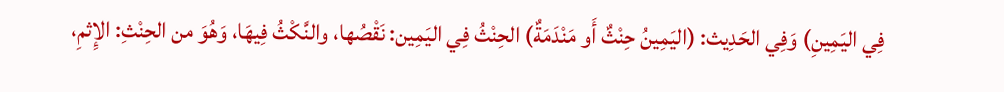فِي اليَمِينِ) وَفِي الحَدِيث: (اليَمِينُ حِنْثٌ أَو مَنْدَمَةٌ) الحِنْثُ فِي اليَمِين: نَقْصُها، والنَّكْثُ فِيهَا، وَهُوَ من الحِنْثِ: الإِثمِ،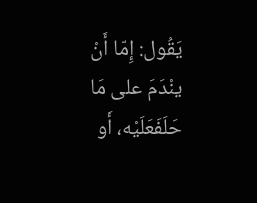يَقُول: إِمّا أَنْ ينْدَمَ على مَا حَلَفَعَلَيْه، أَو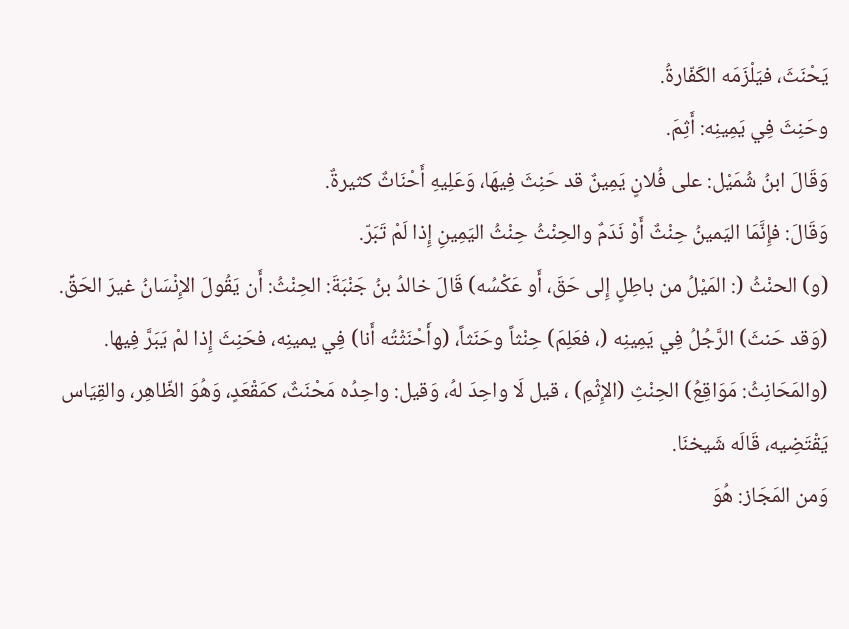يَحْنَثَ، فيَلْزَمَه الكَفّارةُ.
وحَنِثَ فِي يَمِينِه: أَثِمَ.
وَقَالَ ابنُ شُمَيْل: على فُلانٍ يَمِينٌ قد حَنِثَ فِيهَا، وَعَلِيهِ أَحْنَاثٌ كثيرةٌ.
وَقَالَ: فإِنَّمَا اليَمينُ حِنْثٌ أَوْ نَدَمٌ والحِنْثُ حِنْثُ اليَمِينِ إِذا لَمْ تَبَرّ.
(و) الحنْثُ (: المَيْلُ من باطِلٍ إِلى حَقَ، أَو عَكْسُه) قَالَ خالدُ بنُ جَنْبَةَ: الحِنْثُ: أَن يَقُولَ الإِنْسَانُ غيرَ الحَقِّ.
(وَقد حَنثَ) الرَّجُلُ فِي يَمِينِه (، فعَلِمَ) حِنْثاً وحَنَثاً، (وأَحْنَثْتُه أَنا) فِي يمينِه، فحَنِثَ إِذا لمْ يَبَرَّ فِيها.
(والمَحَانِثُ: مَوَاقِعُ) الحِنْثِ (الإِثْمِ) ، قيل لَا واحِدَ لهُ، وَقيل: واحِدُه مَحْنَثٌ، كمَقْعَدٍ، وَهُوَ الظّاهِر، والقِيَاس يَقْتَضِيه، قَالَه شَيخنَا.
وَمن المَجَاز: هُوَ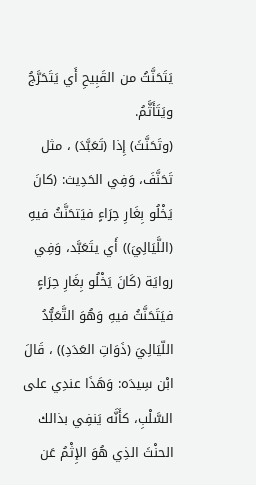يَتَحَنَّثُ من القَبِيحِ أَي يَتَحَرَّجُ ويَتَأَثَّمُ.
(وتَحَنَّثَ) إِذا (تَعَبَّدَ) ، مثل تَحَنَّفَ، وَفِي الحَدِيث: (كانَ يَخْلُو بِغَارِ حِرَاءٍ فيَتحَنَّثُ فيهِ (اللَّيَالِيَ)) أَي يتَعَبَّد، وَفِي روايَة (كَانَ يَخْلُو بِغَارِ حِرَاءٍ فيَتَحَنَّثُ فيهِ وَهُوَ التَّعَبُّدُ اللّيَالِيَ (ذَوَاتِ العَدَدِ)) ، قَالَ ابْن سِيدَه: وَهَذَا عندِي على السَّلْبِ، كأَنَّه يَنفِي بذالك الحنْثَ الذِي هُوَ الإِثْمُ عَن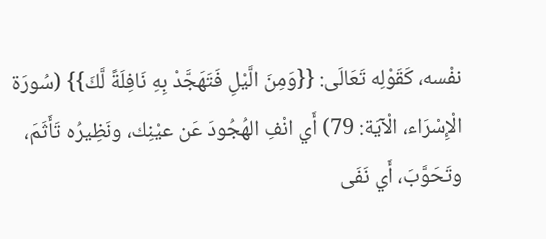نفْسه، كَقَوْلِه تَعَالَى: {{وَمِنَ الَّيْلِ فَتَهَجَّدْ بِهِ نَافِلَةً لَّكَ}} (سُورَة الْإِسْرَاء، الْآيَة: 79) أَي انْفِ الهُجُودَ عَن عيْنِك، ونَظِيرُه تَأَثَمَ، وتَحَوَّبَ، أَي نَفَى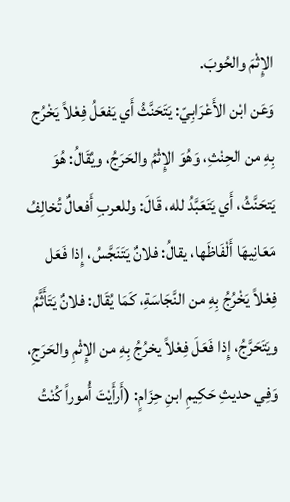الإِثْمَ والحُوبَ.
وَعَن ابْن الأَعْرَابِيّ: يَتَحَنَّثُ أَي يَفعَلُ فِعْلاً يَخْرُج بِهِ من الحِنْثِ، وَهُوَ الإِثْمُ والحَرَجُ، ويُقَالُ: هُوَ يَتحَنَّثُ، أَي يَتَعَبَّدُ لله، قَالَ: وللعربِ أَفعالٌ تُخالِفُ مَعَانِيهَا أَلْفَاظَها، يقالُ: فلانٌ يَتَنَجَّسُ، إِذا فَعَل فِعْلاً يَخْرُجُ بِهِ من النَّجَاسَةِ، كَمَا يُقَال: فلانٌ يَتَأَثَّمُ ويَتَحَرَّجُ، إِذا فَعَلَ فِعْلاً يخرُجُ بِهِ من الإِثْمِ والحَرَجِ، وَفِي حديثِ حَكِيمِ ابنِ حِزَامٍ: (أَرأَيْتَ أُموراً كُنْتُ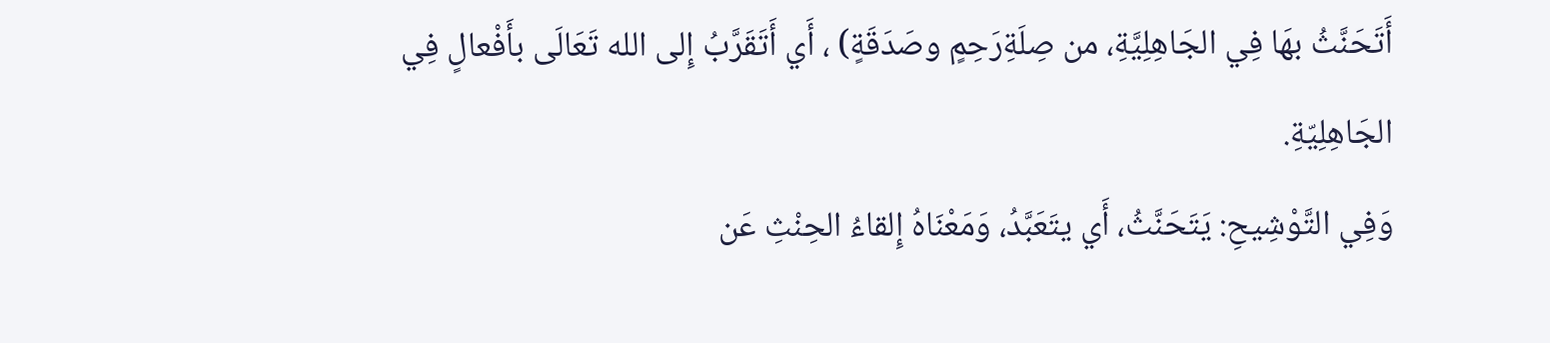أَتَحَنَّثُ بهَا فِي الجَاهِلِيَّةِ، من صِلَةِرَحِمٍ وصَدَقَةٍ) ، أَي أَتَقَرَّبُ إِلى الله تَعَالَى بأَفْعالٍ فِي الجَاهِلِيّةِ.
وَفِي التَّوْشِيحِ: يَتَحَنَّثُ، أَي يتَعَبَّدُ، وَمَعْنَاهُ إِلقاءُ الحِنْثِ عَن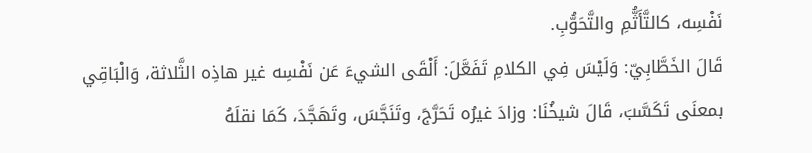نَفْسِه، كالتَّأَثُّمِ والتَّحَوُّبِ.
قَالَ الخَطَّابِيّ: وَلَيْسَ فِي الكلامِ تَفَعَّلَ: أَلْقَى الشيءَ عَن نَفْسِه غير هاذِه الثَّلاثة، وَالْبَاقِي بمعنَى تَكَسَّبَ، قَالَ شيخُنَا: وزادَ غيرُه تَحَرَّجَ، وتَنَجَّسَ، وتَهَجَّدَ، كَمَا نقلَهُ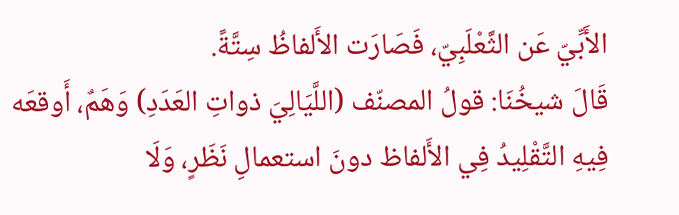الأَبِّيّ عَن الثَّعْلَبِيّ، فَصَارَت الأَلفاظُ سِتَّةً.
قَالَ شيخُنَا: قولُ المصنّف (اللَّيَالِيَ ذواتِ العَدَدِ) وَهَمٌ، أَوقعَه فِيهِ التَّقْلِيدُ فِي الأَلفاظ دونَ استعمالِ نَظَرٍ، وَلَا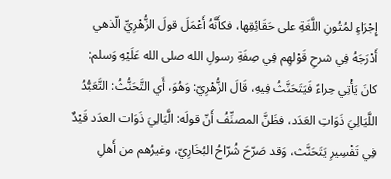إِجْرَاءٍ لمُتُونِ اللَّغَةِ على حَقَائِقِها، فكأَنَّهُ أَعْمَلَ قولَ الزُّهْرِيِّ الّذهي أَدْرَجَهُ فِي شرحِ قَوْلهِم فِي صِفَةِ رسولِ الله صلى الله عَلَيْهِ وَسلم: كانَ يَأْتِي حِراءً فَيَتَحَنَّثُ فِيهِ، قَالَ الزُّهْرِيّ: وَهُوَ، أَي التَّحَنُّثُ: التَّعَبُّدُ اللَّيَالِيَ ذَوَاتِ العَدَد، فظَنَّ المصنِّفُ أَنّ قولَه: الَّيَالِيَ ذَوَات العدَد قَيْدٌ فِي تَفْسِيرِ يَتَحَنَّث، وَقد صَرّحَ شُرّاحُ البُخَارِيّ، وغيرُهم من أَهلِ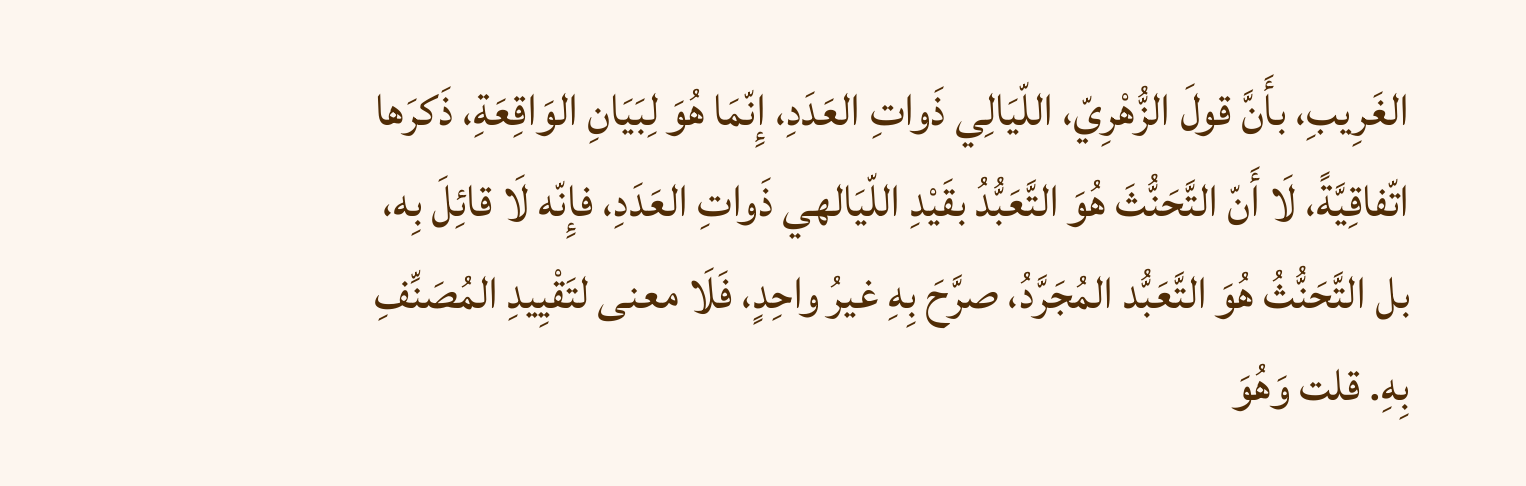الغَرِيبِ، بأَنَّ قولَ الزُّهْرِيّ، اللّيَالِي ذَواتِ العَدَدِ، إِنّمَا هُوَ لِبَيَانِ الوَاقِعَةِ، ذَكرَها اتّفاقِيَّةً، لَا أَنّ التَّحَنُّثَ هُوَ التَّعَبُّدُ بقَيْدِ اللّيَالهي ذَواتِ العَدَدِ، فإِنّه لَا قائِلَ بِه، بل التَّحَنُّثُ هُوَ التَّعَبُّد المُجَرَّدُ، صرَّحَ بِهِ غيرُ واحِدٍ، فَلَا معنى لتَقْيِيدِ المُصَنِّفِ بِهِ. قلت وَهُوَ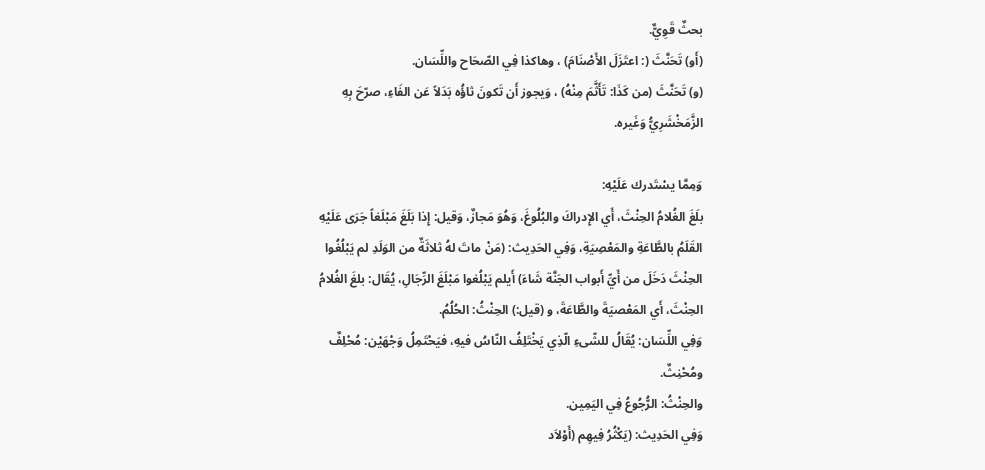بحثٌ قَوِيٌّ.
(أَو) تَحَنَّثَ (: اعتَزَلَ الأَصْنَامَ) ، وهاكذا فِي الصّحَاح واللِّسَان.
(و) تَحَنَّثَ (من كَذَا: تَأَثَّمَ مِنْهُ) ، وَيجوز أَن تَكونَ ثاؤُه بَدَلاً عَن الفَاءِ، صرّحَ بِهِ الزَّمَخْشَرِيُّ وَغَيره.

وَمِمَّا يسْتَدرك عَلَيْهِ:
بلَغَ الغُلامُ الحِنْثَ، أَي الإِدراكَ والبُلُوغَ، وَهُوَ مَجازٌ، وَقيل: إِذا بَلَغَ مَبْلَغاً جَرَى عَلَيْهِ القَلَمُ بالطَّاعَةِ والمَعْصِيَةِ، وَفِي الحَدِيث: (مَنْ ماتَ لهُ ثلاثَةٌ من الوَلَدِ لم يَبْلُغُوا الحِنْثَ دَخَلَ من أَيِّ أَبواب الجَنَّة شَاءَ) أَيلم يَبْلُغوا مَبْلَغَ الرِّجَالِ، يُقَال: بلغَ الغُلامُ الحِنْثَ، أَي المَعْصيَةَ والطَّاعَةَ، و (قيل:) الحِنْثُ: الحُلُمُ.
وَفِي اللِّسَان: يُقَالُ للشّىءِ الّذِي يَخْتَلِفُ النّاسُ فيهِ، فيَحْتَمِلُ وَجْهَيْن: مُحْلِفٌ ومُحْنِثٌ.
والحِنْثُ: الرُّجُوعُ فِي اليَمِين.
وَفِي الحَدِيث: (يَكْثُرُ فِيهِم (أَوْلاَد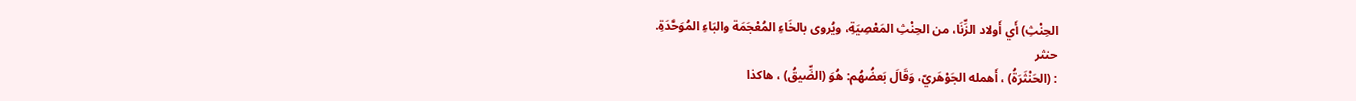الحِنْثِ) أَي أَولاد الزِّنَا، من الحِنْثِ المَعْصِيَةِ، ويُروى بالخَاءِ المُعْجَمَة والبَاءِ المُوَحَّدَةِ.
حنثر
: (الحَنْثَرَةُ) ، أَهمله الجَوْهَريّ، وَقَالَ بَعضُهُم: هُوَ (الضِّيقُ) ، هاكذا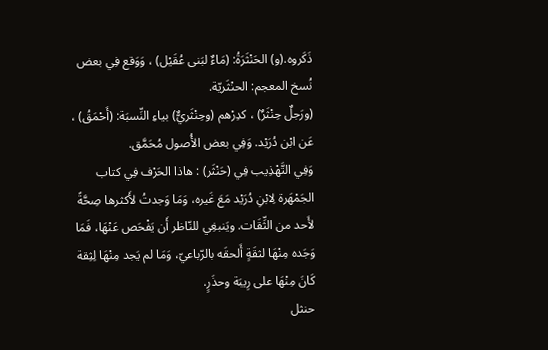ذَكَروه.(و) الحَنْثَرَةُ: (مَاءٌ لبَنى عُقَيْل) ، وَوَقع فِي بعض نُسخ المعجم: الحنْثَريّة.
(ورَجلٌ حِنْثَرٌ) ، كدِرْهم (وحِنْثَريٌّ) بياءِ النِّسبَة: (أَحْمَقُ) ، عَن ابْن دُرَيْد. وَفِي بعض الأُصول مُحَمَّق.
وَفِي التَّهْذِيب فِي (حَنْثَر) : هاذا الحَرْف فِي كتاب الجَمْهَرة لِابْنِ دُرَيْد مَعَ غَيره، وَمَا وَجدتُ لأَكثرها صِحَّةً لأَحد من الثِّقَات. ويَنبغِي للنّاظر أَن يَفْحَص عَنْهَا، فَمَا وَجَده مِنْهَا لثقَةٍ أَلحقَه بالرّباعيّ، وَمَا لم يَجد مِنْهَا لِثِقة كَانَ مِنْهَا على رِيبَة وحذَرٍ.
حنثل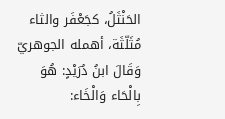الحَنْثَلُ، كجَعْفَر والثاء مُثَلّثَة، أهمله الجوهريّ وَقَالَ ابنُ دُرَيْدٍ: هُوَ بِالْحَاء وَالْخَاء: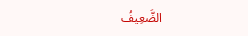الضَّعِيفُ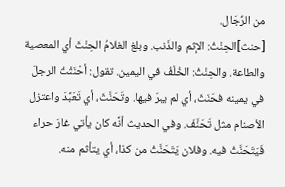من الرِّجَال.
[حنث]الحِنْثُ: الإثم والذَنب. وبلغ الغلامُ الحِنْثَ أي المعصية والطاعة. والحِنْثُ: الخُلْفُ في اليمين. تقول: أحْنَثْتُ الرجلَ في يمينه فحَنَثَ، أي لم يبرّ فيها. وتَحَنَّثَ، أي تَعَبَّدَ واعتزل الأصنام مثل تَحَنَّفَ. وفي الحديث أنَّه كان يأتي غارَ حراء فَيَتَحَنَّثُ فيه. وفلان يَتَحَنَّثُ من كذا، أي يتأثم منه.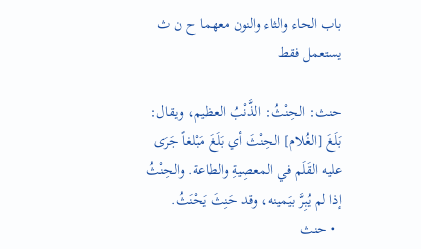باب الحاء والثاء والنون معهما ح ن ث يستعمل فقط

حنث: الحِنْثُ: الذَّنْبُ العظيم، ويقال: بَلَغَ [الغُلام] الحِنْثَ أي بَلَغَ مَبْلغاً جَرَى عليه القَلَم في المعصِيةِ والطاعة. والحِنْثُ إذا لم يُبِرَّ بيَمينه، وقد حَنِثَ يَحْنَثُ.
  • حنث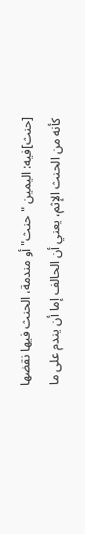[حنث]فيه: اليمين "حنث" أو مندمة، الحنث فيها نقضها كأنه من الحنث الإثم، يعني أن الحالف إما أن يندم على ما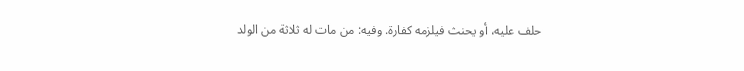حلف عليه، أو يحنث فيلزمه كفارة. وفيه: من مات له ثلاثة من الولد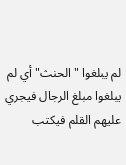لم يبلغوا "الحنث" أي لم يبلغوا مبلغ الرجال فيجري عليهم القلم فيكتب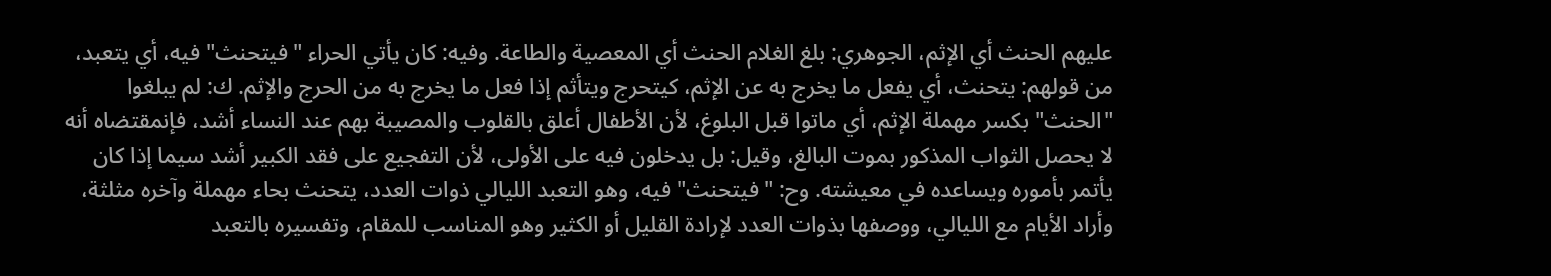عليهم الحنث أي الإثم، الجوهري: بلغ الغلام الحنث أي المعصية والطاعة. وفيه: كان يأتي الحراء "فيتحنث" فيه، أي يتعبد، من قولهم: يتحنث، أي يفعل ما يخرج به عن الإثم، كيتحرج ويتأثم إذا فعل ما يخرج به من الحرج والإثم. ك: لم يبلغوا "الحنث" بكسر مهملة الإثم، أي ماتوا قبل البلوغ، لأن الأطفال أعلق بالقلوب والمصيبة بهم عند النساء أشد، فإنمقتضاه أنه لا يحصل الثواب المذكور بموت البالغ، وقيل: بل يدخلون فيه على الأولى، لأن التفجيع على فقد الكبير أشد سيما إذا كان يأتمر بأموره ويساعده في معيشته. وح: "فيتحنث" فيه، وهو التعبد الليالي ذوات العدد، يتحنث بحاء مهملة وآخره مثلثة، وأراد الأيام مع الليالي، ووصفها بذوات العدد لإرادة القليل أو الكثير وهو المناسب للمقام، وتفسيره بالتعبد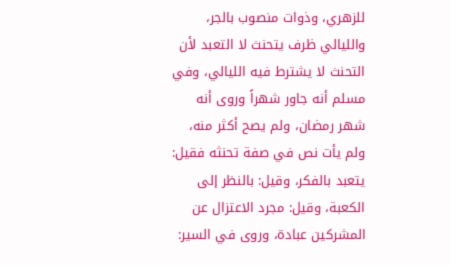للزهري، وذوات منصوب بالجر، والليالي ظرف يتحنث لا التعبد لأن التحنث لا يشترط فيه الليالي، وفي مسلم أنه جاور شهراً وروى أنه شهر رمضان، ولم يصح أكثر منه، ولم يأت نص في صفة تحنثه فقيل: يتعبد بالفكر، وقيل: بالنظر إلى الكعبة، وقيل: مجرد الاعتزال عن المشركين عبادة، وروى في السير: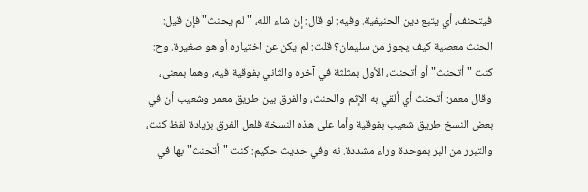فيتحنف، أي يتبع دين الحنيفية. وفيه: لو قال: إن شاء الله، "لم يحنث" فإن قيل: الحنث معصية كيف يجوز من سليمان؟ قلت: لم يكن عن اختياره أو هو صغيرة. وح: كنت "أتحنث" أو أتحنت، الأول بمثلثة في آخره والثاني بفوقية فيه، وهما بمعنى، وقال معمر: أتحنث أي ألقي به الإثم والحنث، والفرق بين طريق معمر وشعيب أن في بعض النسخ طريق شعيب بفوقية وأما على هذه النسخة فلعل الفرق بزيادة لفظ كنت، والتبرر من البر بموحدة وراء مشددة. نه وفي حديث حكيم: كنت "أتحنث" بها في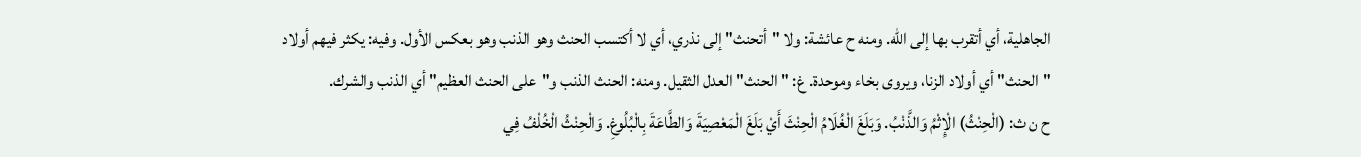الجاهلية، أي أتقرب بها إلى الله. ومنه ح عائشة: ولا "أتحنث" إلى نذري، أي لا أكتسب الحنث وهو الذنب وهو بعكس الأول. وفيه: يكثر فيهم أولاد "الحنث" أي أولاد الزنا، ويروى بخاء وموحدة. غ: "الحنث" العدل الثقيل. ومنه: الحنث الذنب و"على الحنث العظيم" أي الذنب والشرك.
ح ن ث: (الْحِنْثُ) الْإِثْمُ وَالذَّنْبُ. وَبَلَغَ الْغُلَامُ الْحِنْثَ أَيْ بَلَغَ الْمَعْصِيَةَ وَالطَّاعَةَ بِالْبُلُوغِ. وَالْحِنْثُ الْخُلْفُ فِي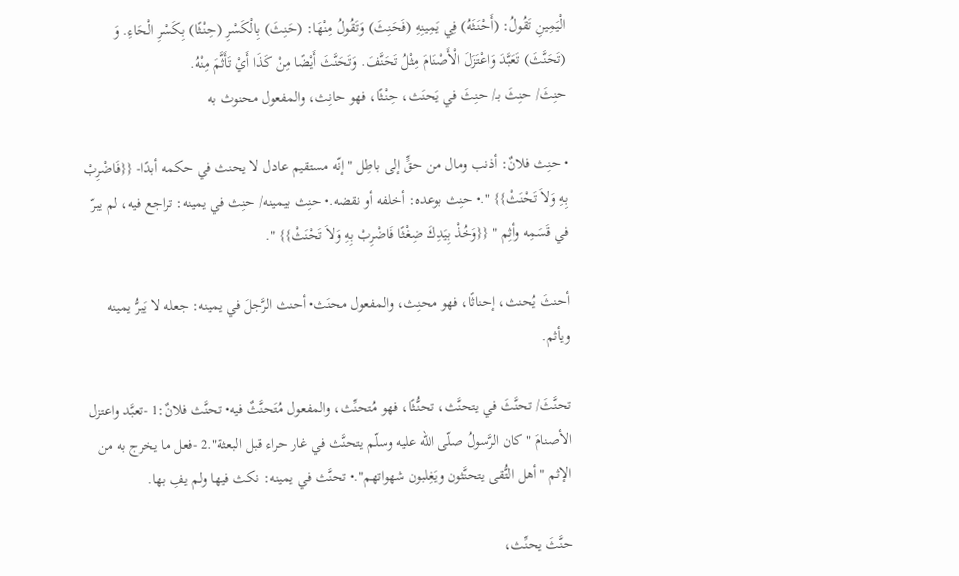الْيَمِينِ تَقُولُ: (أَحْنَثَهُ) فِي يَمِينِهِ (فَحَنِثَ) وَتَقُولُ مِنْهَا: (حَنِثَ) بِالْكَسْرِ (حِنْثًا) بِكَسْرِ الْحَاءِ. وَ (تَحَنَّثَ) تَعَبَّدَ وَاعْتَزَلَ الْأَصْنَامَ مِثْلُ تَحَنَّفَ. وَتَحَنَّثَ أَيْضًا مِنْ كَذَا أَيْ تَأَثَّمَ مِنْهُ.
حنِثَ/ حنِثَ بـ/ حنِثَ في يَحنَث، حِنْثًا، فهو حانِث، والمفعول محنوث به

• حنِث فلانٌ: أذنب ومال من حقٍّ إلى باطِل "إنّه مستقيم عادل لا يحنث في حكمه أبدًا- {{فَاضْرِبْ بِهِ وَلاَ تَحْنَثْ}} ".• حنِث بوعده: أخلفه أو نقضه.• حنِث بيمينه/ حنِث في يمينه: تراجع فيه، لم يبرّ في قَسَمِه وأثِم " {{وَخُذْ بِيَدِكَ ضِغْثًا فَاضْرِبْ بِهِ وَلاَ تَحْنَثْ}} ".

أحنثَ يُحنث، إحناثًا، فهو محنِث، والمفعول محنَث• أحنث الرَّجلَ في يمينه: جعله لا يَبرُّ يمينه ويأثم.

تحنَّثَ/ تحنَّثَ في يتحنَّث، تحنُّثًا، فهو مُتحنِّث، والمفعول مُتَحنَّثٌ فيه• تحنَّث فلانٌ:1 -تعبَّد واعتزل الأصنامَ "كان الرَّسولُ صلّى الله عليه وسلّم يتحنَّث في غار حراء قبل البعثة".2 -فعل ما يخرج به من الإثم "أهل التُّقى يتحنَّثون ويَغِلبون شهواتهم".• تحنَّث في يمينه: نكث فيها ولم يفِ بها.

حنَّثَ يحنِّث،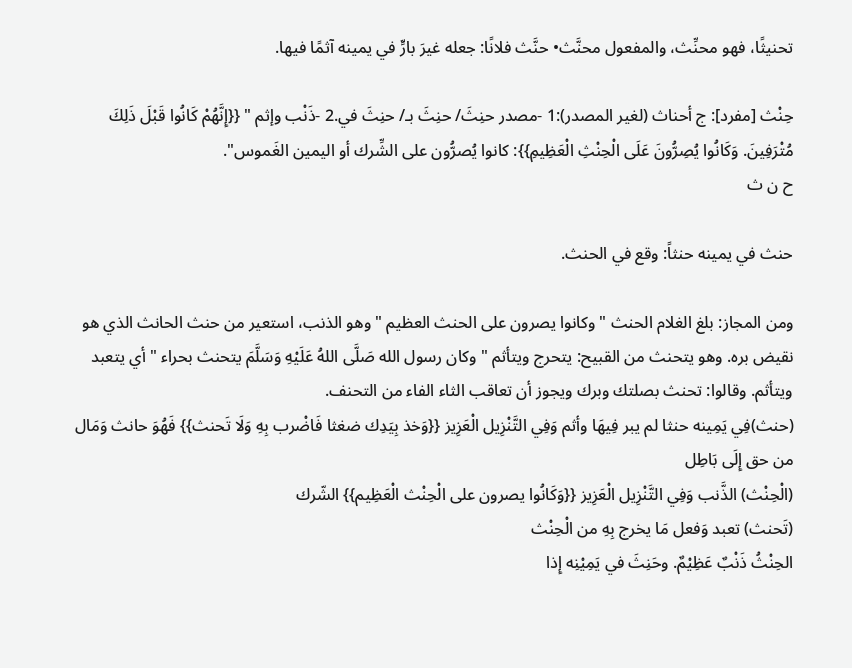تحنيثًا، فهو محنِّث، والمفعول محنَّث• حنَّث فلانًا: جعله غيرَ بارٍّ في يمينه آثمًا فيها.

حِنْث [مفرد]: ج أحناث (لغير المصدر):1 -مصدر حنِثَ/ حنِثَ بـ/ حنِثَ في.2 -ذَنْب وإثم " {{إِنَّهُمْ كَانُوا قَبْلَ ذَلِكَ مُتْرَفِينَ. وَكَانُوا يُصِرُّونَ عَلَى الْحِنْثِ الْعَظِيمِ}}: كانوا يُصرُّون على الشِّرك أو اليمين الغَموس".
ح ن ث

حنث في يمينه حنثاً: وقع في الحنث.

ومن المجاز: بلغ الغلام الحنث " وكانوا يصرون على الحنث العظيم " وهو الذنب، استعير من حنث الحانث الذي هو نقيض بره. وهو يتحنث من القبيح: يتحرج ويتأثم " وكان رسول الله صَلَّى اللهُ عَلَيْهِ وَسَلَّمَ يتحنث بحراء " أي يتعبد ويتأثم. وقالوا: تحنث بصلتك وبرك ويجوز أن تعاقب الثاء الفاء من التحنف.
(حنث)فِي يَمِينه حنثا لم يبر فِيهَا وأثم وَفِي التَّنْزِيل الْعَزِيز {{وَخذ بِيَدِك ضغثا فَاضْرب بِهِ وَلَا تَحنث}} فَهُوَ حانث وَمَال من حق إِلَى بَاطِل
(الْحِنْث) الذَّنب وَفِي التَّنْزِيل الْعَزِيز {{وَكَانُوا يصرون على الْحِنْث الْعَظِيم}} الشّرك
(تَحنث) تعبد وَفعل مَا يخرج بِهِ من الْحِنْث
الحِنْثُ ذَنْبٌ عَظِيْمٌ. وحَنِثَ في يَمِيْنِه إِذا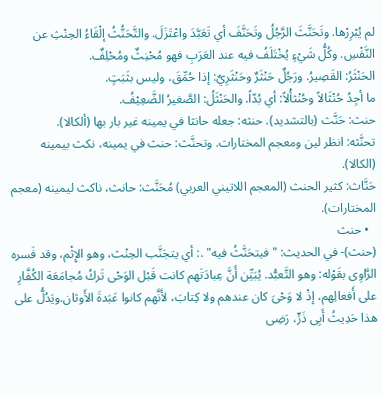لم يُبْرِرْها. وتَحَنَّثَ الرَّجُلُ وتَحَنَّفَ أي تَعَبَّدَ واعْتَزَلَ. والتَّحَنُّثُ إلْقَاءُ الحِنْثِ عن النَّفْسِ. وكُلُّ شَيْءٍ يُخْتَلَفُ فيه عند العَرَبِ فهو مُحْنِثٌ ومُحْلِفٌ.
الحَنْثَرُ: القَصِيرُ. ورَجُلٌ حَنْثَرٌ وحَنْثَرِيٌ: إذا حُمِّقَ، وليس بثَبَتٍ.
ما أجِدُ حُنْثَالاً وحُنْثأْلاً: أي بُدّاً. والحَنْثَلُ: الصَّغيرُ الضَّعِيْفُ.
حنث: حَنَّث (بالتشديد). حنثه: جعله حانثا في يمينه غير بار بها (ألكالا).
تحنَّثه: انظر لين ومعجم المختارات. وتحنَّث: حنث في يمينه، نكث بيمينه (الكالا).
حَنَّاث: كثير الحنث (المعجم اللاتيني العربي) مُحَنَّث: حانث، ناكث ليمينه (معجم المختارات).
  • حنث
(حنث)- في الحديث: "فيتحَنَّثُ فيه" .: أي يتجَنَّب الحِنْث، وهو الإِثْم، وقد فَسره الرَّاوِى بقَوْله: وهو التَّعبُّد. يُبَيِّن أَنَّ عِبادَتَهم كانت قَبْل الوَحْى تَركُ مُجامَعَة الكُفَّارِ على أَفعالِهم، إذْ لا وَحْىَ كان عندهم ولا كِتابَ، لأَنَّهم كانوا عَبَدةَ الأَوثان.ويَدُلُّ على هذا حَدِيثُ أَبِى ذَرٍّ، رَضِى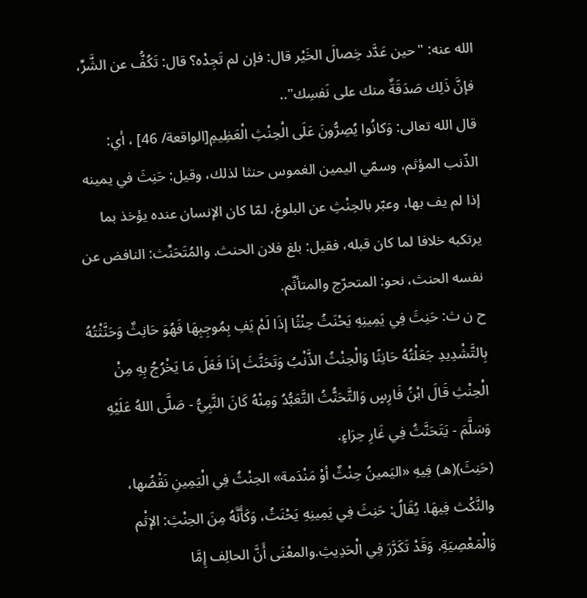الله عنه: "حين عَدَّد خِصالَ الخَيْر قال: فإن لم تَجِدْه؟ قال: تَكُفُّ عن الشَّرِّ، فإنَّ ذَلِك صَدَقَةٌ منك على نَفسِك"..
قال الله تعالى: وَكانُوا يُصِرُّونَ عَلَى الْحِنْثِ الْعَظِيمِ[الواقعة/ 46] ، أي: الذّنب المؤثم، وسمّي اليمين الغموس حنثا لذلك، وقيل: حَنِثَ في يمينه إذا لم يف بها، وعبّر بالحِنْثِ عن البلوغ، لمّا كان الإنسان عنده يؤخذ بما يرتكبه خلافا لما كان قبله، فقيل: بلغ فلان الحنث. والمُتَحَنِّث: النافض عن نفسه الحنث، نحو: المتحرّج والمتأثّم.
ح ن ث: حَنِثَ فِي يَمِينِهِ يَحْنَثُ حِنْثًا إذَا لَمْ يَفِ بِمُوجِبِهَا فَهُوَ حَانِثٌ وَحَنَّثْتُهُ بِالتَّشْدِيدِ جَعَلْتُهُ حَانِثًا وَالْحِنْثُ الذَّنْبُ وَتَحَنَّثَ إذَا فَعَلَ مَا يَخْرُجُ بِهِ مِنْ الْحِنْثِ قَالَ ابْنُ فَارِسٍ وَالتَّحَنُّثُ التَّعَبُّدُ وَمِنْهُ كَانَ النَّبِيُّ - صَلَّى اللهُ عَلَيْهِ وَسَلَّمَ - يَتَحَنَّثُ فِي غَارِ حِرَاءٍ.
(حَنِثَ)(هـ) فِيهِ «اليَمينُ حِنْثٌ أوْ مَنْدَمة» الحِنْثُ فِي الْيَمِينِ نَقْضُها، والنَّكْث فِيهَا. يُقَالُ: حَنِثَ فِي يَمِينِهِ يَحْنَثُ، وَكَأَنَّهُ مِنَ الحِنْثِ: الإثْم وَالْمَعْصِيَةِ. وَقَدْ تَكَرَّرَ فِي الْحَدِيثِ.والمعْنَى أَنَّ الحالِف إِمَّا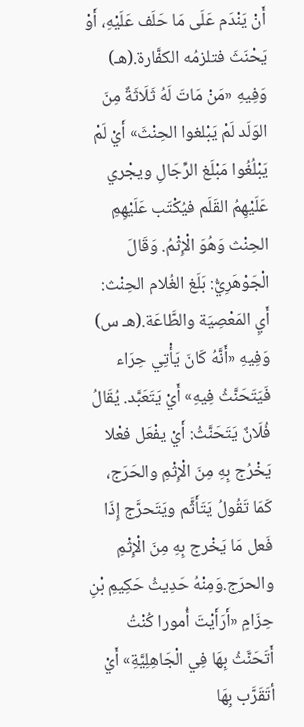أَنْ يَنْدَم عَلَى مَا حَلَف عَلَيْهِ، أَوْ يَحْنَثَ فتلزمُه الكفَّارة.(هـ) وَفِيهِ «مَنْ مَاتَ لَهُ ثَلَاثَةٌ مِنَ الوَلَد لَمْ يَبْلغوا الحِنْثَ» أَيْ لَمْ يَبْلُغُوا مَبْلَغ الرِّجَالِ ويجْري عَلَيْهِمُ القَلَم فيُكْتَب عَلَيْهِمِ الحِنْث وَهُوَ الْإِثْمُ. وَقَالَ الْجَوْهَرِيُّ: بَلَغ الغُلام الحِنْث: أَيِ المَعْصِيَة والطَّاعَة.(هـ س) وَفِيهِ «أَنَّهُ كَانَ يَأْتِي حِرَاء فَيَتَحَنَّثُ فِيهِ» أَيْ يَتَعَبَّد. يُقَالُ فُلَانٌ يَتَحَنَّثُ: أَيْ يفْعَل فعْلا يَخْرُج بِهِ مِنَ الْإِثْمِ والحَرَج، كَمَا تَقُولُ يَتَأَثَّم ويَتَحرَّج إِذَا فَعل مَا يَخْرج بِهِ مِنَ الْإِثْمِ والحرَج.وَمِنْهُ حَدِيثُ حَكِيمِ بْنِ حِزَامٍ «أَرَأَيْتَ أُمورا كُنْتُ أَتَحَنَّثُ بِهَا فِي الْجَاهِلِيَّةِ» أَيْ أتَقَرَّب بِهَا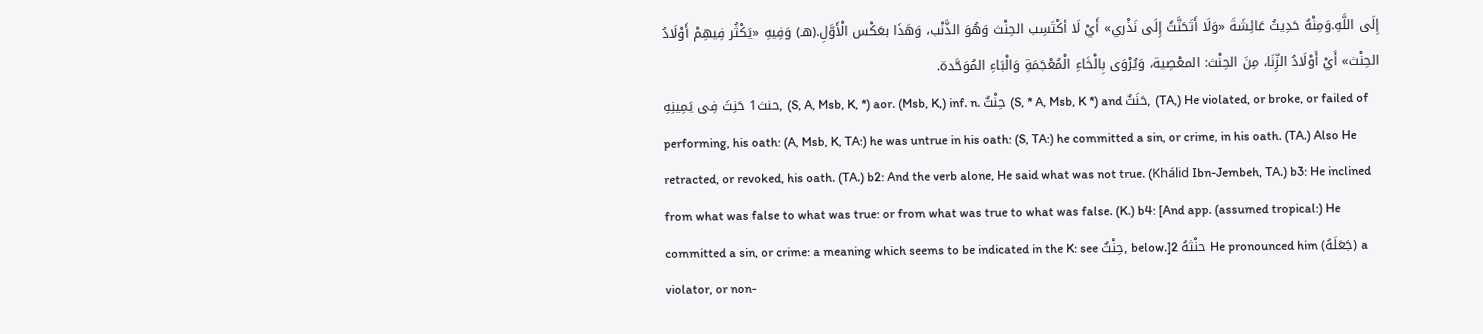إِلَى اللَّهِ.وَمِنْهُ حَدِيثُ عَائِشَةَ «وَلَا أَتَحَنَّثُ إِلَى نَذْري» أَيْ لَا أكْتَسِب الحِنْث وَهُوَ الذَّنْب، وَهَذَا بعَكْس الْأَوَّلِ.(هـ) وَفِيهِ «يَكْثُر فِيهِمْ أَوْلَادُ الحِنْث» أَيْ أَوْلَادُ الزِّنَا، مِنَ الحِنْث: المعْصِية، وَيُرْوَى بِالْخَاءِ الْمُعْجَمَةِ وَالْبَاءِ المُوَحَّدة.
حنث1 حَنِثَ فِى يَمِينِهِ, (S, A, Msb, K, *) aor. (Msb, K,) inf. n. حِنْثٌ (S, * A, Msb, K *) and حَنَثٌ, (TA,) He violated, or broke, or failed of performing, his oath: (A, Msb, K, TA:) he was untrue in his oath: (S, TA:) he committed a sin, or crime, in his oath. (TA.) Also He retracted, or revoked, his oath. (TA.) b2: And the verb alone, He said what was not true. (Khálid Ibn-Jembeh, TA.) b3: He inclined from what was false to what was true: or from what was true to what was false. (K.) b4: [And app. (assumed tropical:) He committed a sin, or crime: a meaning which seems to be indicated in the K: see حِنْثٌ, below.]2 حنْثهُ He pronounced him (جَعَلَهُ) a violator, or non-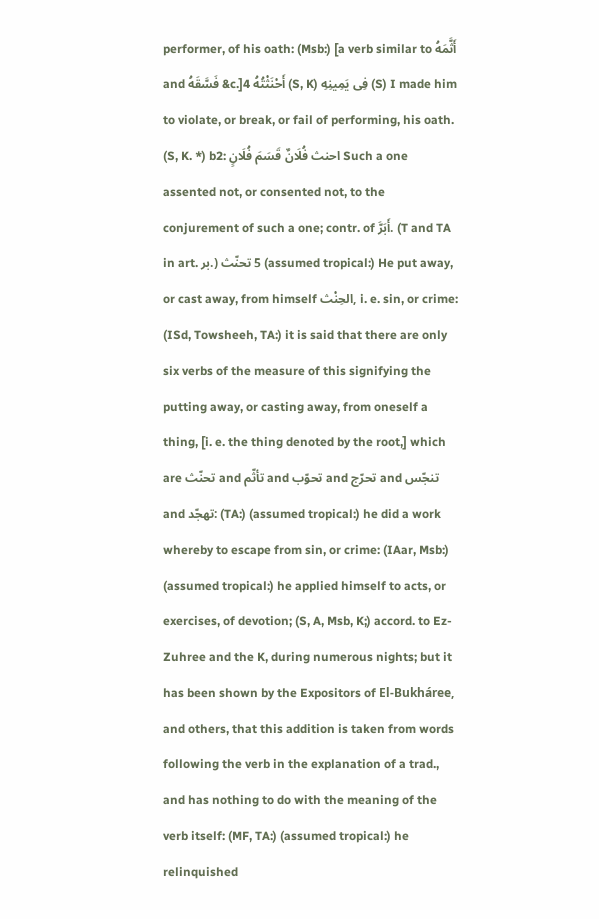performer, of his oath: (Msb:) [a verb similar to أَثَّمَهُ and فَسَّقَهُ &c.]4 أَحْنَثْتُهُ (S, K) فِى يَمِينِهِ (S) I made him to violate, or break, or fail of performing, his oath. (S, K. *) b2: احنث فُلَانٌ قَسَمَ فُلَانٍ Such a one assented not, or consented not, to the conjurement of such a one; contr. of أَبَرَّ. (T and TA in art. بر.) 5 تحنّث (assumed tropical:) He put away, or cast away, from himself الحِنْث, i. e. sin, or crime: (ISd, Towsheeh, TA:) it is said that there are only six verbs of the measure of this signifying the putting away, or casting away, from oneself a thing, [i. e. the thing denoted by the root,] which are تحنّث and تأثّم and تحوّب and تحرّج and تنجّس and تهجّد: (TA:) (assumed tropical:) he did a work whereby to escape from sin, or crime: (IAar, Msb:) (assumed tropical:) he applied himself to acts, or exercises, of devotion; (S, A, Msb, K;) accord. to Ez-Zuhree and the K, during numerous nights; but it has been shown by the Expositors of El-Bukháree, and others, that this addition is taken from words following the verb in the explanation of a trad., and has nothing to do with the meaning of the verb itself: (MF, TA:) (assumed tropical:) he relinquished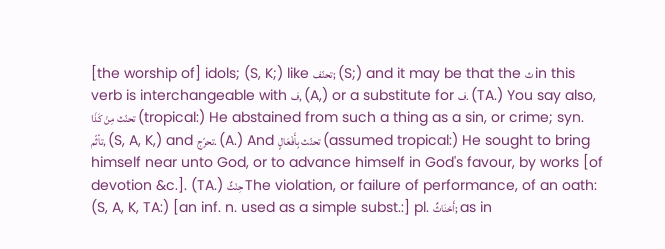[the worship of] idols; (S, K;) like تحنّف; (S;) and it may be that the ث in this verb is interchangeable with ف, (A,) or a substitute for ف. (TA.) You say also, تحنّث مِنْ كَذَا (tropical:) He abstained from such a thing as a sin, or crime; syn. تأثّم, (S, A, K,) and تحرّج. (A.) And تحنّث بِأَفْعَالٍ (assumed tropical:) He sought to bring himself near unto God, or to advance himself in God's favour, by works [of devotion &c.]. (TA.) حِنْثٌ The violation, or failure of performance, of an oath: (S, A, K, TA:) [an inf. n. used as a simple subst.:] pl. أَحْنَاثٌ; as in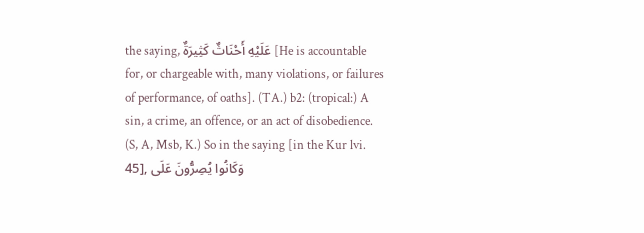the saying, عَلَيْهِ أَحْنَاثٌ كَثِيرَةٌ [He is accountable for, or chargeable with, many violations, or failures of performance, of oaths]. (TA.) b2: (tropical:) A sin, a crime, an offence, or an act of disobedience. (S, A, Msb, K.) So in the saying [in the Kur lvi. 45], وَكَانُوا يُصِرُّونَ عَلَى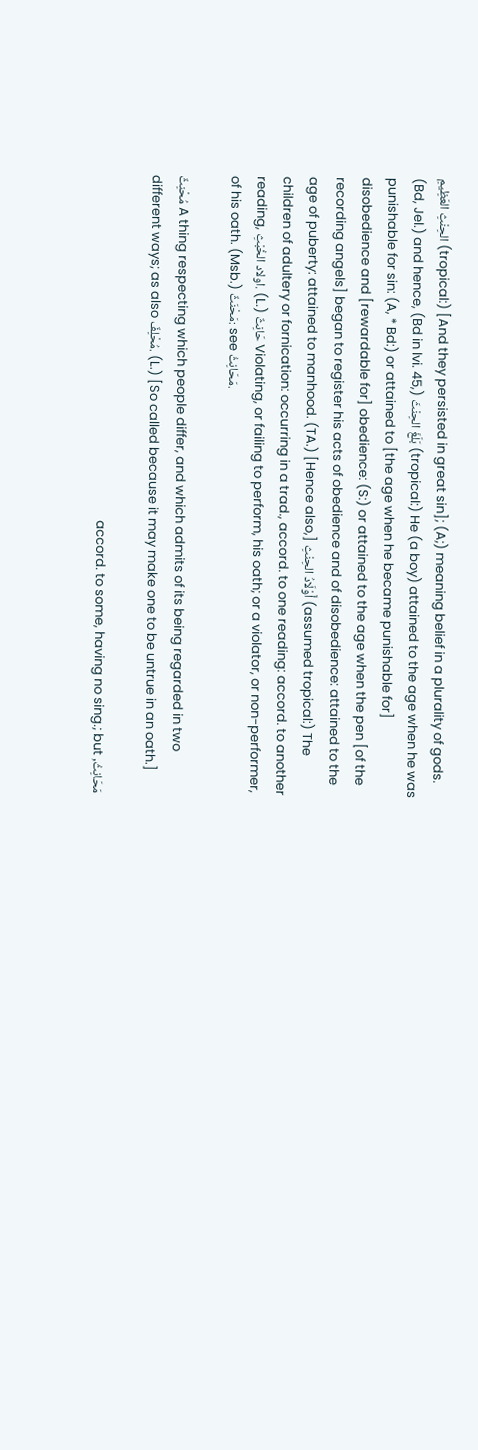الحِنْثِ العَظِيمِ (tropical:) [And they persisted in great sin]; (A;) meaning belief in a plurality of gods. (Bd, Jel.) and hence, (Bd in lvi. 45,) بَلَغَ الحِنْثَ (tropical:) He (a boy) attained to the age when he was punishable for sin: (A, * Bd:) or attained to [the age when he became punishable for] disobedience and [rewardable for] obedience: (S:) or attained to the age when the pen [of the recording angels] began to register his acts of obedience and of disobedience: attained to the age of puberty: attained to manhood. (TA.) [Hence also,] أَوْلَادُ الحِنْثِ (assumed tropical:) The children of adultery or fornication: occurring in a trad., accord. to one reading: accord. to another reading, اولاد الخُبْثِ. (L.) حَانِثٌ Violating, or failing to perform, his oath; or a violator, or non-performer, of his oath. (Msb.) مَحْنَثٌ: see مَحَانِثُ.

مُحْنِثٌ A thing respecting which people differ, and which admits of its being regarded in two different ways; as also مُحْلِفٌ. (L.) [So called because it may make one to be untrue in an oath.]

مَحَانِثُ, accord. to some, having no sing.; but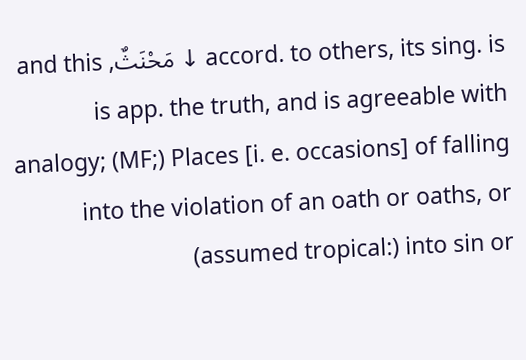accord. to others, its sing. is ↓ مَحْنَثٌ, and this is app. the truth, and is agreeable with analogy; (MF;) Places [i. e. occasions] of falling into the violation of an oath or oaths, or (assumed tropical:) into sin or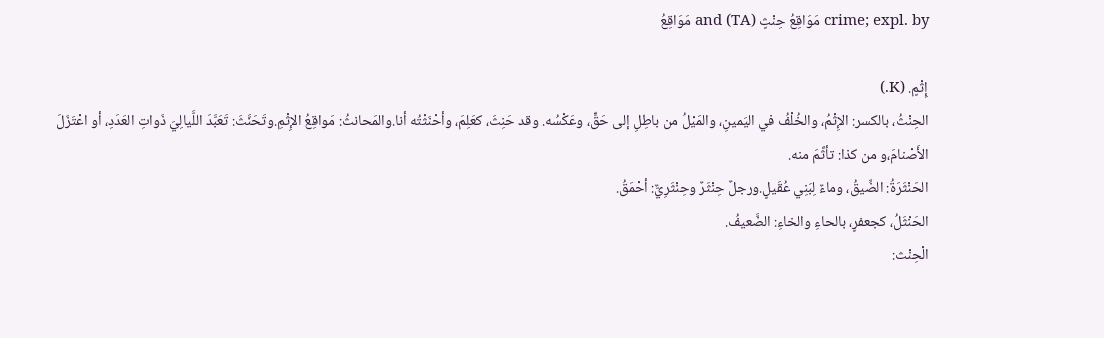crime; expl. by مَوَاقِعُ حِنْثٍ (TA) and مَوَاقِعُ

إِثْمٍ. (K.)
الحِنْثُ، بالكسر: الإِثْمُ، والخُلْفُ في اليَمينِ، والمَيْلُ من باطِلِ إلى حَقٍّ، وعَكْسُه. وقد حَنِثَ، كعَلِمَ، وأحْنَثْتُه أنا.والمَحانثُ: مَواقِعُ الإِثْمِ.وتَحَنَّثَ: تَعَبَّدَ اللَّيالِيَ ذَواتِ العَدَدِ، أو اعْتَزَلَ الأَصْنامَ،و من كذا: تأثَّمَ منه.
الحَنْثَرَةُ: الضِّيقُ، وماءٌ لِبَنِي عُقَيلٍ.ورجلٌ حِنْثَرٌ وحِنْثَرِيٌّ: أحْمَقُ.
الحَنْثَلُ، كجعفرٍ، بالحاءِ والخاءِ: الضَّعيفُ.
الْحِنْث: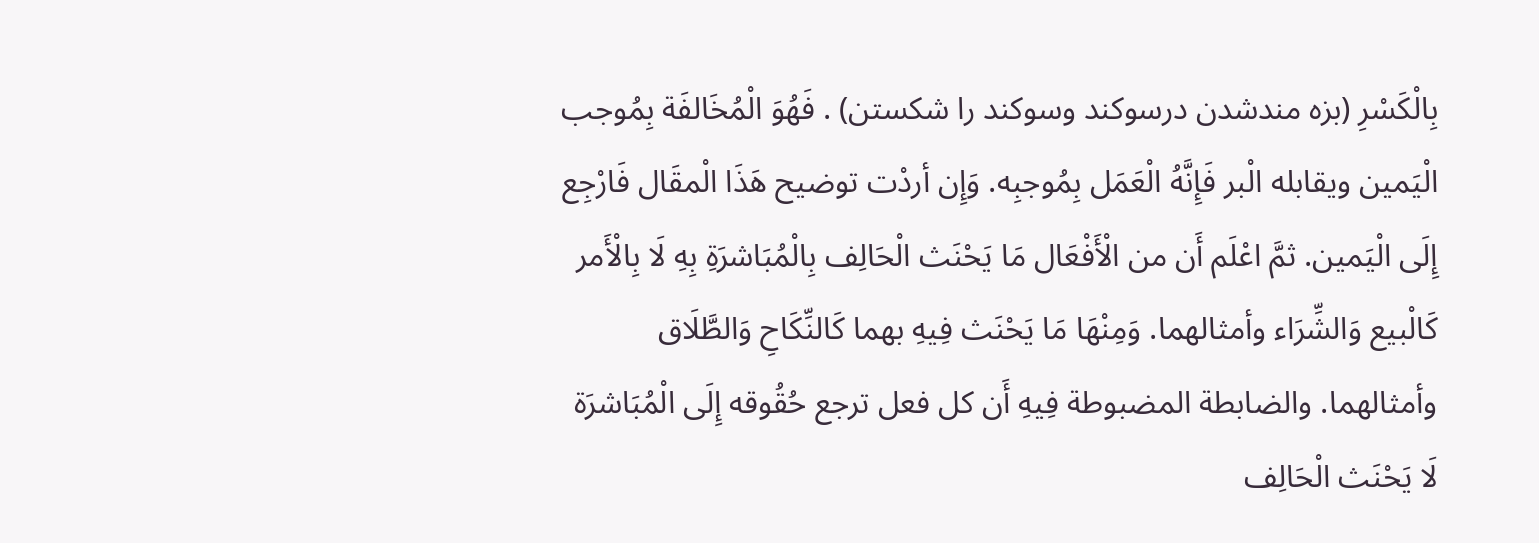بِالْكَسْرِ (بزه مندشدن درسوكند وسوكند را شكستن) . فَهُوَ الْمُخَالفَة بِمُوجب الْيَمين ويقابله الْبر فَإِنَّهُ الْعَمَل بِمُوجبِه. وَإِن أردْت توضيح هَذَا الْمقَال فَارْجِع إِلَى الْيَمين. ثمَّ اعْلَم أَن من الْأَفْعَال مَا يَحْنَث الْحَالِف بِالْمُبَاشرَةِ بِهِ لَا بِالْأَمر كَالْبيع وَالشِّرَاء وأمثالهما. وَمِنْهَا مَا يَحْنَث فِيهِ بهما كَالنِّكَاحِ وَالطَّلَاق وأمثالهما. والضابطة المضبوطة فِيهِ أَن كل فعل ترجع حُقُوقه إِلَى الْمُبَاشرَة لَا يَحْنَث الْحَالِف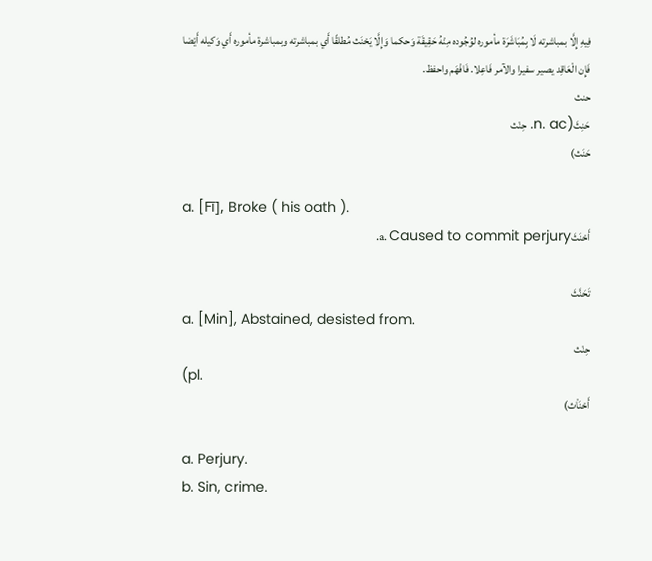فِيهِ إِلَّا بمباشرته لَا بِمُبَاشَرَة مأموره لوُجُوده مِنْهُ حَقِيقَة وَحكما وَإِلَّا يَحْنَث مُطلقًا أَي بمباشرته وبمباشرة مأموره أَي وَكيله أَيْضا فَإِن الْعَاقِد يصير سفيرا والآمر فَاعِلا. فَافْهَم واحفظ.
حنث
حَنِثَ(n. ac. حِنْث
حَنَث)

a. [Fī], Broke ( his oath ).
أَحْنَثَa. Caused to commit perjury.

تَحَنَّثَ
a. [Min], Abstained, desisted from.
حِنْث
(pl.
أَحْنَاْث)

a. Perjury.
b. Sin, crime.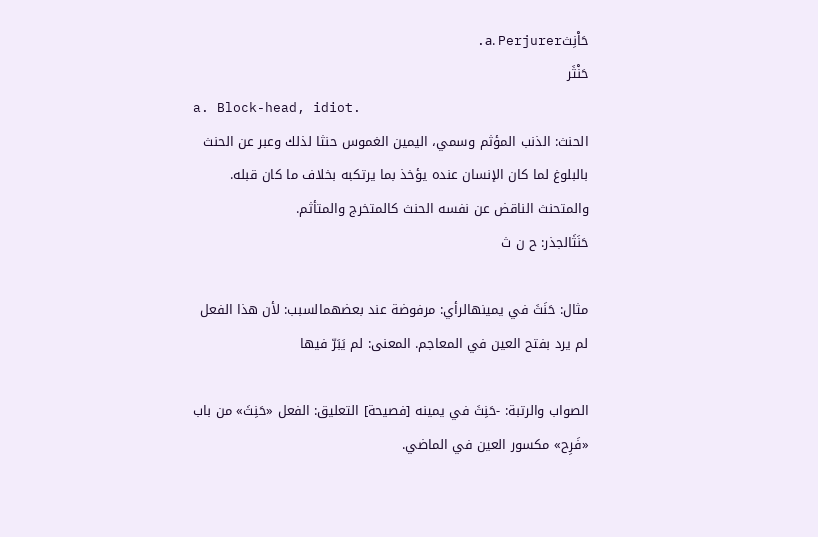حَاْنِثa. Perjurer.
حَنْثَر
a. Block-head, idiot.
الحنث: الذنب المؤثم وسمي، اليمين الغموس حنثا لذلك وعبر عن الحنث بالبلوغ لما كان الإنسان عنده يؤخذ بما يرتكبه بخلاف ما كان قبله. والمتحنث الناقض عن نفسه الحنث كالمتخرج والمتأثم.
حَنَثَالجذر: ح ن ث

مثال: حَنَثَ في يمينهالرأي: مرفوضة عند بعضهمالسبب: لأن هذا الفعل لم يرد بفتح العين في المعاجم. المعنى: لم يَبَرّ فيها

الصواب والرتبة: -حَنِثَ في يمينه [فصيحة] التعليق: الفعل «حَنِثَ» من باب «فَرِح» مكسور العين في الماضي.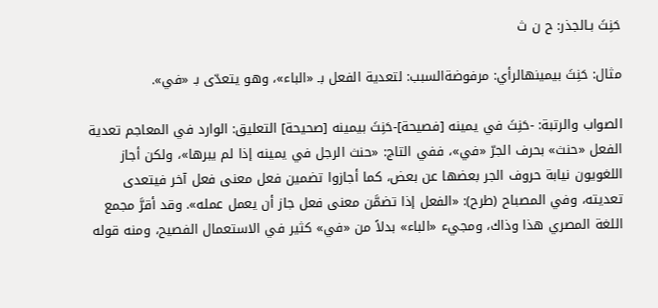حَنِثَ بـالجذر: ح ن ث

مثال: حَنِثَ بيمينهالرأي: مرفوضةالسبب: لتعدية الفعل بـ «الباء»، وهو يتعدّى بـ «في».

الصواب والرتبة: -حَنِثَ في يمينه [فصيحة]-حَنِثَ بيمينه [صحيحة] التعليق: الوارد في المعاجم تعدية الفعل «حنث» بحرف الجرّ «في»، ففي التاج: «حنث الرجل في يمينه إذا لم يبرها»، ولكن أجاز اللغويون نيابة حروف الجر بعضها عن بعض، كما أجازوا تضمين فعل معنى فعل آخر فيتعدى تعديته، وفي المصباح (طرح): «الفعل إذا تضمَّن معنى فعل جاز أن يعمل عمله». وقد أقرَّ مجمع اللغة المصري هذا وذاك، ومجيء «الباء» بدلاً من «في» كثير في الاستعمال الفصيح، ومنه قوله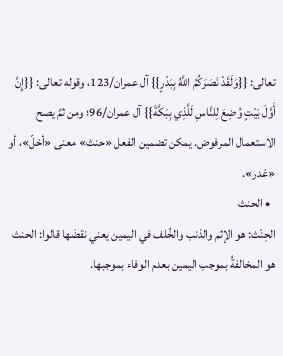تعالى: {{وَلَقَدْ نَصَرَكُمُ اللَّهُ بِبَدْرٍ}} آل عمران/123، وقوله تعالى: {{إِنَّ أَوَّلَ بَيْتٍ وُضِعَ لِلنَّاسِ لَلَّذِي بِبَكَّةَ}} آل عمران/96؛ ومن ثمَّ يصح الاستعمال المرفوض. يمكن تضمين الفعل «حنث» معنى «أخلّ»، أو «غدر».
  • الحنث
الحِنْث: هو الإثم والذنب والخُلف في اليمين يعني نقضَها قالوا: الحنث هو المخالفةُ بموجب اليمين بعدم الوفاء بموجبها.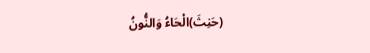(حَنِثَ)الْحَاءُ وَالنُّونُ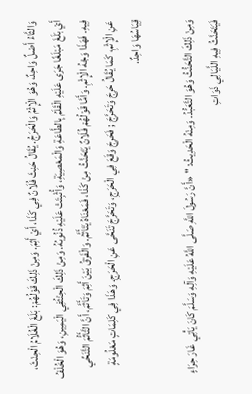وَالثَّاءُ أَصْلٌ وَاحِدٌ، وَهُوَ الْإِثْمُ وَالْحَرَجُ. يُقَالُ حَنِثَ فُلَانٌ فِي كَذَا، أَيْ أَثِمَ. وَمِنْ ذَلِكَ قَوْلُهُمْ: بَلَغَ الْغُلَامُ الْحِنْثَ، أَيْ بَلَغَ مَبْلَغًا جَرَى عَلَيْهِ الْقَلَمُ بِالطَّاعَةِ وَالْمَعْصِيَةِ، وَأُثْبِتَتْ عَلَيْهِ ذُنُوبُهُ. وَمِنْ ذَلِكَ الْحِنْثُفِي الْيَمِينِ، وَهُوَ الْخُلْفُ فِيهِ. فَهَذَا وَجْهُ الْإِثْمِ. وَأَمَّا قَوْلُهُمْ فُلَانٌ يَتَحَنَّثُ مِنْ كَذَا، فَمَعْنَاهُ يَتَأَثَّمُ. وَالْفَرْقُ بَيْنَ أَثِمَ وَتَأَثَّمَ، أَنَّ التَّأَثُّمَ التَّنَحِّي عَنِ الْإِثْمِ، كَمَا يُقَالُ حَرِجَ وَتَحَرَّجَ ; فَحَرِجَ وَقَعَ فِي الْحَرَجِ، وَتَحَرَّجَ تَنَحَّى عَنِ الْحَرَجِ. وَهَذَا فِي كَلِمَاتٍ مَعْلُومَةٍ قِيَاسُهَا وَاحِدٌ.

وَمِنْ ذَلِكَ التَّحَنُّثُ وَهُوَ التَّعَبُّدُ. وَمِنْهُ الْحَدِيثُ: " «أَنَّ رَسُولَ اللَّهِ صَلَّى اللَّهُ عَلَيْهِ وَآلِهِ وَسَلَّمَ كَانَ يَأْتِي غَارَ حِرَاءٍ فَيَتَحَنَّثُ فِيهِ اللَّيَالِي ذَوَاتِ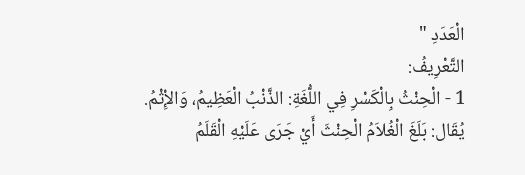الْعَدَدِ "
التَّعْرِيفُ:
1 - الْحِنْثُ بِالْكَسْرِ فِي اللُّغَةِ: الذَّنْبُ الْعَظِيمُ، وَالإِْثْمُ.
يُقَال: بَلَغَ الْغُلاَمُ الْحِنْثَ أَيْ جَرَى عَلَيْهِ الْقَلَمُ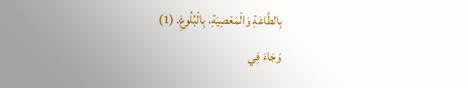بِالطَّاعَةِ وَالْمَعْصِيَةِ، بِالْبُلُوغِ. (1)
وَجَاءَ فِي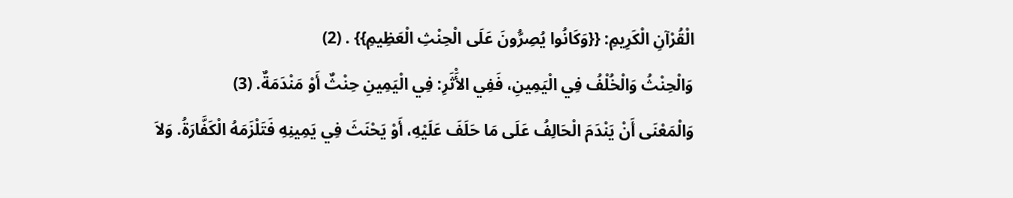الْقُرْآنِ الْكَرِيمِ: {{وَكَانُوا يُصِرُّونَ عَلَى الْحِنْثِ الْعَظِيمِ}} . (2)
وَالْحِنْثُ وَالْخُلْفُ فِي الْيَمِينِ، فَفِي الأَْثَرِ: فِي الْيَمِينِ حِنْثٌ أَوْ مَنْدَمَةٌ. (3)
وَالْمَعْنَى أَنْ يَنْدَمَ الْحَالِفُ عَلَى مَا حَلَفَ عَلَيْهِ، أَوْ يَحْنَثَ فِي يَمِينِهِ فَتَلْزَمَهُ الْكَفَّارَةُ. وَلاَ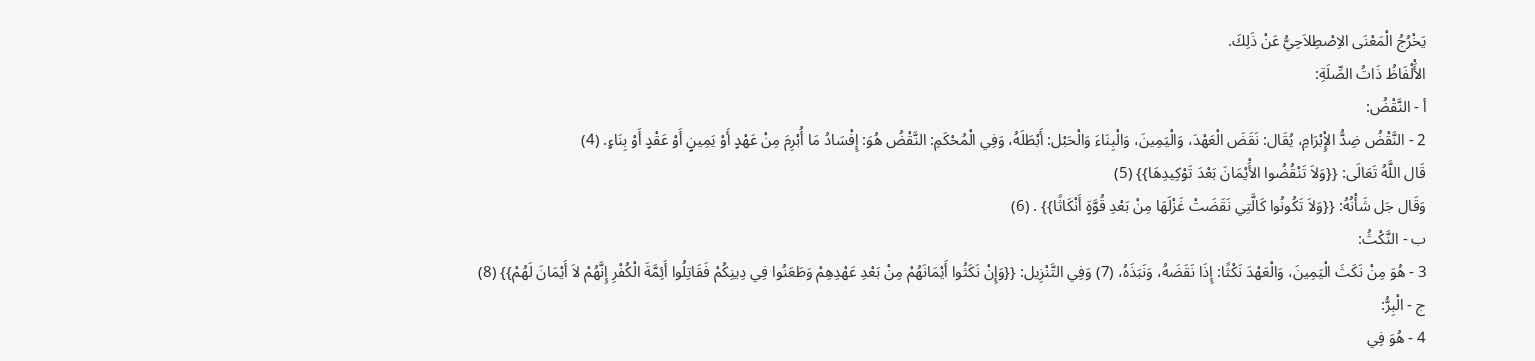يَخْرُجُ الْمَعْنَى الاِصْطِلاَحِيُّ عَنْ ذَلِكَ.
الأَْلْفَاظُ ذَاتُ الصِّلَةِ:
أ - النَّقْضُ:
2 - النَّقْضُ ضِدُّ الإِْبْرَامِ، يُقَال: نَقَضَ الْعَهْدَ، وَالْيَمِينَ، وَالْبِنَاءَ وَالْحَبْل: أَبْطَلَهُ، وَفِي الْمُحْكَمِ: النَّقْضُ هُوَ: إِفْسَادُ مَا أُبْرِمَ مِنْ عَهْدٍ أَوْ يَمِينٍ أَوْ عَقْدٍ أَوْ بِنَاءٍ. (4)
قَال اللَّهُ تَعَالَى: {{وَلاَ تَنْقُضُوا الأَْيْمَانَ بَعْدَ تَوْكِيدِهَا}} (5)
وَقَال جَل شَأْنُهُ: {{وَلاَ تَكُونُوا كَالَّتِي نَقَضَتْ غَزْلَهَا مِنْ بَعْدِ قُوَّةٍ أَنْكَاثًا}} . (6)
ب - النَّكْثُ:
3 - هُوَ مِنْ نَكَثَ الْيَمِينَ، وَالْعَهْدَ نَكْثًا: إِذَا نَقَضَهُ، وَنَبَذَهُ، (7) وَفِي التَّنْزِيل: {{وَإِنْ نَكَثُوا أَيْمَانَهُمْ مِنْ بَعْدِ عَهْدِهِمْ وَطَعَنُوا فِي دِينِكُمْ فَقَاتِلُوا أَئِمَّةَ الْكُفْرِ إِنَّهُمْ لاَ أَيْمَانَ لَهُمْ}} (8)
ج - الْبِرُّ:
4 - هُوَ فِي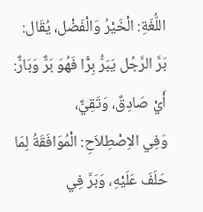اللُّغَةِ: الْخَيْرُ وَالْفَضْل، يُقَال: بَرَّ الرَّجُل يَبَرُّ بِرًّا فَهُوَ بَرٌّ وَبَارٌّ: أَيْ صَادِقٌ، وَتَقِيٌّ،
وَفِي الاِصْطِلاَحِ: الْمُوَافَقَةُ لِمَا حَلَفَ عَلَيْهِ، وَبَرَّ فِي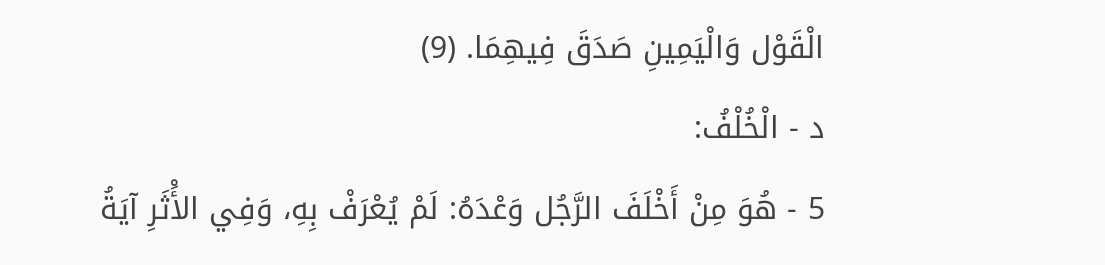الْقَوْل وَالْيَمِينِ صَدَقَ فِيهِمَا. (9)
د - الْخُلْفُ:
5 - هُوَ مِنْ أَخْلَفَ الرَّجُل وَعْدَهُ: لَمْ يُعْرَفْ بِهِ، وَفِي الأَْثَرِ آيَةُ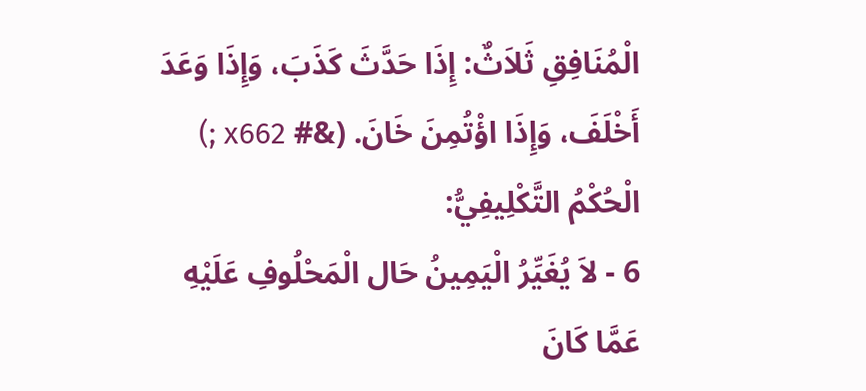الْمُنَافِقِ ثَلاَثٌ: إِذَا حَدَّثَ كَذَبَ، وَإِذَا وَعَدَ أَخْلَفَ، وَإِذَا اؤْتُمِنَ خَانَ. (&# x662 ;)
الْحُكْمُ التَّكْلِيفِيُّ:
6 - لاَ يُغَيِّرُ الْيَمِينُ حَال الْمَحْلُوفِ عَلَيْهِ عَمَّا كَانَ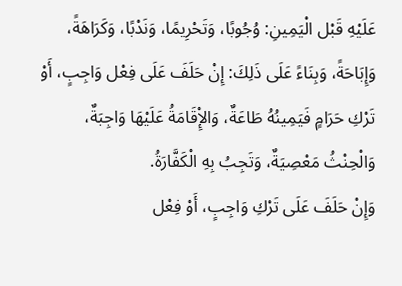عَلَيْهِ قَبْل الْيَمِينِ: وُجُوبًا، وَتَحْرِيمًا، وَنَدْبًا، وَكَرَاهَةً، وَإِبَاحَةً، وَبِنَاءً عَلَى ذَلِكَ: إِنْ حَلَفَ عَلَى فِعْل وَاجِبٍ، أَوْ تَرْكِ حَرَامٍ فَيَمِينُهُ طَاعَةٌ، وَالإِْقَامَةُ عَلَيْهَا وَاجِبَةٌ، وَالْحِنْثُ مَعْصِيَةٌ، وَتَجِبُ بِهِ الْكَفَّارَةُ.
وَإِنْ حَلَفَ عَلَى تَرْكِ وَاجِبٍ، أَوْ فِعْل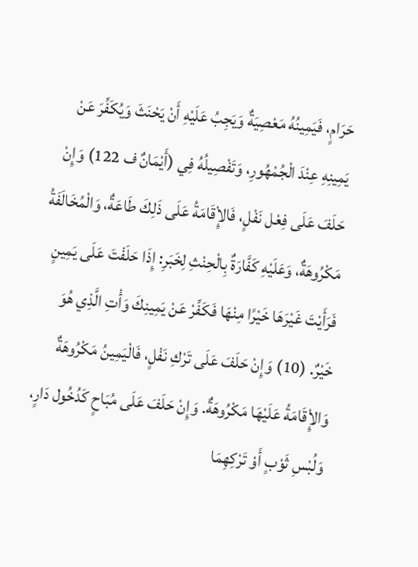حَرَامٍ، فَيَمِينُهُ مَعْصِيَةٌ وَيَجِبُ عَلَيْهِ أَنْ يَحْنَثَ وَيُكَفِّرَ عَنْ يَمِينِهِ عِنْدَ الْجُمْهُورِ، وَتَفْصِيلُهُ فِي (أَيْمَانٌ ف 122) وَإِنْ حَلَفَ عَلَى فِعْل نَفْلٍ، فَالإِْقَامَةُ عَلَى ذَلِكَ طَاعَةٌ، وَالْمُخَالَفَةُ مَكْرُوهَةٌ، وَعَلَيْهِ كَفَّارَةٌ بِالْحِنْثِ لِخَبَرِ: إِذَا حَلَفْتَ عَلَى يَمِينٍ
فَرَأَيْتَ غَيْرَهَا خَيْرًا مِنْهَا فَكَفِّرْ عَنْ يَمِينِكَ وَأْتِ الَّذِي هُوَ خَيْرٌ. (10) وَإِنْ حَلَفَ عَلَى تَرْكِ نَفْلٍ، فَالْيَمِينُ مَكْرُوهَةٌ وَالإِْقَامَةُ عَلَيْهَا مَكْرُوهَةٌ. وَإِنْ حَلَفَ عَلَى مُبَاحٍ كَدُخُول دَارٍ، وَلُبْسِ ثَوْبٍ أَوْ تَرْكِهِمَا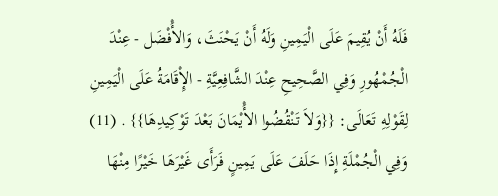فَلَهُ أَنْ يُقِيمَ عَلَى الْيَمِينِ وَلَهُ أَنْ يَحْنَثَ، وَالأَْفْضَل - عِنْدَ الْجُمْهُورِ وَفِي الصَّحِيحِ عِنْدَ الشَّافِعِيَّةِ - الإِْقَامَةُ عَلَى الْيَمِينِ لِقَوْلِهِ تَعَالَى: {{وَلاَ تَنْقُضُوا الأَْيْمَانَ بَعْدَ تَوْكِيدِهَا}} . (11)
وَفِي الْجُمْلَةِ إِذَا حَلَفَ عَلَى يَمِينٍ فَرَأَى غَيْرَهَا خَيْرًا مِنْهَا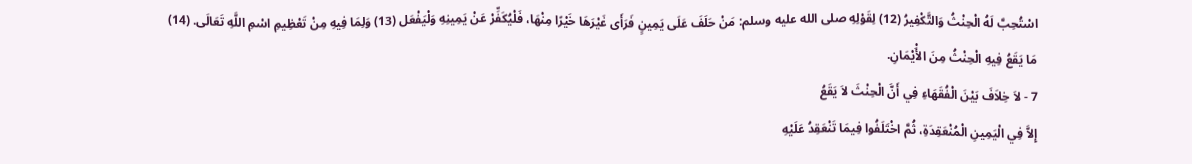اسْتُحِبَّ لَهُ الْحِنْثُ وَالتَّكْفِيرُ (12) لِقَوْلِهِ صلى الله عليه وسلم: مَنْ حَلَفَ عَلَى يَمِينٍ فَرَأَى غَيْرَهَا خَيْرًا مِنْهَا، فَلْيُكَفِّرْ عَنْ يَمِينِهِ وَلْيَفْعَل (13) وَلِمَا فِيهِ مِنْ تَعْظِيمِ اسْمِ اللَّهِ تَعَالَى. (14)
مَا يَقَعُ فِيهِ الْحِنْثُ مِنَ الأَْيْمَانِ.
7 - لاَ خِلاَفَ بَيْنَ الْفُقَهَاءِ فِي أَنَّ الْحِنْثَ لاَ يَقَعُ
إِلاَّ فِي الْيَمِينِ الْمُنْعَقِدَةِ، ثُمَّ اخْتَلَفُوا فِيمَا تَنْعَقِدُ عَلَيْهِ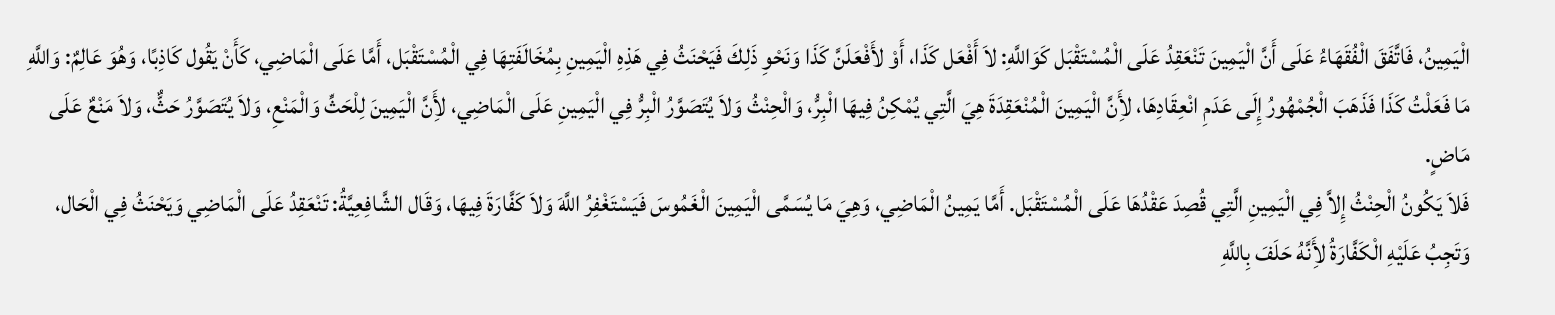الْيَمِينُ، فَاتَّفَقَ الْفُقَهَاءُ عَلَى أَنَّ الْيَمِينَ تَنْعَقِدُ عَلَى الْمُسْتَقْبَل كَوَاللَّهِ: لاَ أَفْعَل كَذَا، أَوْ لأَفْعَلَنَّ كَذَا وَنَحْوِ ذَلِكَ فَيَحْنَثُ فِي هَذِهِ الْيَمِينِ بِمُخَالَفَتِهَا فِي الْمُسْتَقْبَل، أَمَّا عَلَى الْمَاضِي، كَأَنْ يَقُول كَاذِبًا، وَهُوَ عَالِمٌ: وَاللَّهِ مَا فَعَلْتُ كَذَا فَذَهَبَ الْجُمْهُورُ إِلَى عَدَمِ انْعِقَادِهَا، لأَِنَّ الْيَمِينَ الْمُنْعَقِدَةَ هِيَ الَّتِي يُمْكِنُ فِيهَا الْبِرُّ، وَالْحِنْثُ وَلاَ يُتَصَوَّرُ الْبِرُّ فِي الْيَمِينِ عَلَى الْمَاضِي، لأَِنَّ الْيَمِينَ لِلْحَثِّ وَالْمَنْعِ، وَلاَ يُتَصَوَّرُ حَثٌّ، وَلاَ مَنْعٌ عَلَى مَاضٍ.
فَلاَ يَكُونُ الْحِنْثُ إِلاَّ فِي الْيَمِينِ الَّتِي قُصِدَ عَقْدُهَا عَلَى الْمُسْتَقْبَل. أَمَّا يَمِينُ الْمَاضِي، وَهِيَ مَا يُسَمَّى الْيَمِينَ الْغَمُوسَ فَيَسْتَغْفِرُ اللَّهَ وَلاَ كَفَّارَةَ فِيهَا، وَقَال الشَّافِعِيَّةُ: تَنْعَقِدُ عَلَى الْمَاضِي وَيَحْنَثُ فِي الْحَال، وَتَجِبُ عَلَيْهِ الْكَفَّارَةُ لأَِنَّهُ حَلَفَ بِاللَّهِ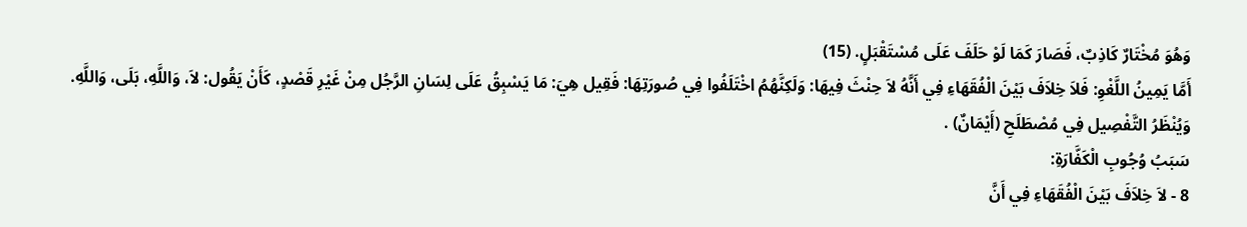وَهُوَ مُخْتَارٌ كَاذِبٌ، فَصَارَ كَمَا لَوْ حَلَفَ عَلَى مُسْتَقْبَلٍ. (15)
أَمَّا يَمِينُ اللَّغْوِ: فَلاَ خِلاَفَ بَيْنَ الْفُقَهَاءِ فِي أَنَّهُ لاَ حِنْثَ فِيهَا: وَلَكِنَّهُمُ اخْتَلَفُوا فِي صُورَتِهَا: فَقِيل هِيَ: مَا يَسْبِقُ عَلَى لِسَانِ الرَّجُل مِنْ غَيْرِ قَصْدٍ، كَأَنْ يَقُول: لاَ، وَاللَّهِ، بَلَى، وَاللَّهِ.
وَيُنْظَرُ التَّفْصِيل فِي مُصْطَلَحِ (أَيْمَانٌ) .
سَبَبُ وُجُوبِ الْكَفَّارَةِ:
8 - لاَ خِلاَفَ بَيْنَ الْفُقَهَاءِ فِي أَنَّ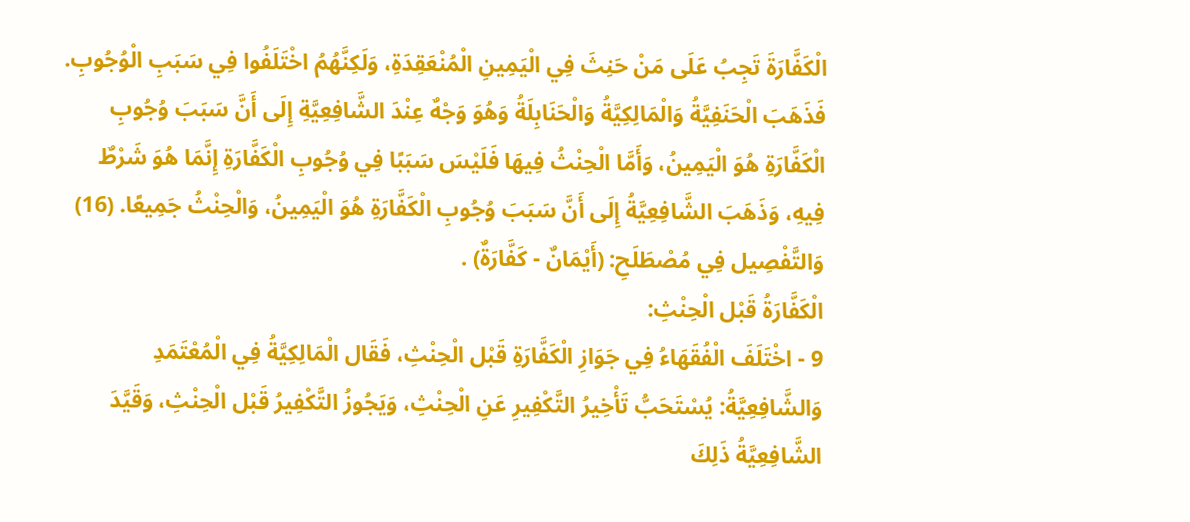الْكَفَّارَةَ تَجِبُ عَلَى مَنْ حَنِثَ فِي الْيَمِينِ الْمُنْعَقِدَةِ، وَلَكِنَّهُمُ اخْتَلَفُوا فِي سَبَبِ الْوُجُوبِ.
فَذَهَبَ الْحَنَفِيَّةُ وَالْمَالِكِيَّةُ وَالْحَنَابِلَةُ وَهُوَ وَجْهٌ عِنْدَ الشَّافِعِيَّةِ إِلَى أَنَّ سَبَبَ وُجُوبِ الْكَفَّارَةِ هُوَ الْيَمِينُ، وَأَمَّا الْحِنْثُ فِيهَا فَلَيْسَ سَبَبًا فِي وُجُوبِ الْكَفَّارَةِ إِنَّمَا هُوَ شَرْطٌ فِيهِ، وَذَهَبَ الشَّافِعِيَّةُ إِلَى أَنَّ سَبَبَ وُجُوبِ الْكَفَّارَةِ هُوَ الْيَمِينُ، وَالْحِنْثُ جَمِيعًا. (16)
وَالتَّفْصِيل فِي مُصْطَلَحِ: (أَيْمَانٌ - كَفَّارَةٌ) .
الْكَفَّارَةُ قَبْل الْحِنْثِ:
9 - اخْتَلَفَ الْفُقَهَاءُ فِي جَوَازِ الْكَفَّارَةِ قَبْل الْحِنْثِ، فَقَال الْمَالِكِيَّةُ فِي الْمُعْتَمَدِ وَالشَّافِعِيَّةُ: يُسْتَحَبُّ تَأْخِيرُ التَّكْفِيرِ عَنِ الْحِنْثِ، وَيَجُوزُ التَّكْفِيرُ قَبْل الْحِنْثِ، وَقَيَّدَ الشَّافِعِيَّةُ ذَلِكَ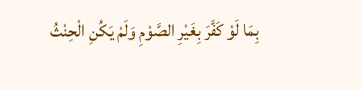بِمَا لَوْ كَفَّرَ بِغَيْرِ الصَّوْمِ وَلَمْ يَكُنِ الْحِنْثُ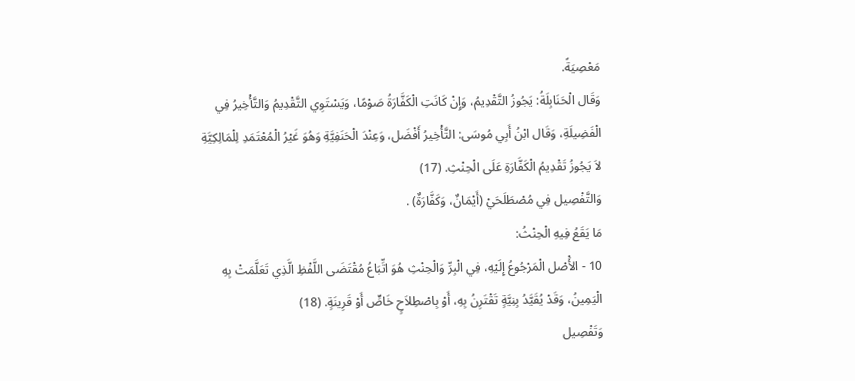مَعْصِيَةً.
وَقَال الْحَنَابِلَةُ: يَجُوزُ التَّقْدِيمُ، وَإِنْ كَانَتِ الْكَفَّارَةُ صَوْمًا، وَيَسْتَوِي التَّقْدِيمُ وَالتَّأْخِيرُ فِي الْفَضِيلَةِ، وَقَال ابْنُ أَبِي مُوسَى: التَّأْخِيرُ أَفْضَل، وَعِنْدَ الْحَنَفِيَّةِ وَهُوَ غَيْرُ الْمُعْتَمَدِ لِلْمَالِكِيَّةِ
لاَ يَجُوزُ تَقْدِيمُ الْكَفَّارَةِ عَلَى الْحِنْثِ. (17)
وَالتَّفْصِيل فِي مُصْطَلَحَيْ (أَيْمَانٌ، وَكَفَّارَةٌ) .
مَا يَقَعُ فِيهِ الْحِنْثُ:
10 - الأَْصْل الْمَرْجُوعُ إِلَيْهِ، فِي الْبِرِّ وَالْحِنْثِ هُوَ اتِّبَاعُ مُقْتَضَى اللَّفْظِ الَّذِي تَعَلَّمَتْ بِهِ الْيَمِينُ، وَقَدْ يُقَيَّدُ بِنِيَّةٍ تَقْتَرِنُ بِهِ، أَوْ بِاصْطِلاَحٍ خَاصٍّ أَوْ قَرِينَةٍ. (18)
وَتَفْصِيل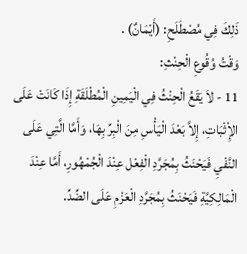ذَلِكَ فِي مُصْطَلَحِ: (أَيْمَانٌ) .
وَقْتُ وُقُوعِ الْحِنْثِ:
11 - لاَ يَقَعُ الْحِنْثُ فِي الْيَمِينِ الْمُطْلَقَةِ إِذَا كَانَتْ عَلَى الإِْثْبَاتِ، إِلاَّ بَعْدَ الْيَأْسِ مِنَ الْبِرِّ بِهَا، وَأَمَّا الَّتِي عَلَى النَّفْيِ فَيَحْنَثُ بِمُجَرَّدِ الْفِعْل عِنْدَ الْجُمْهُورِ، أَمَّا عِنْدَ الْمَالِكِيَّةِ فَيَحْنَثُ بِمُجَرَّدِ الْعَزْمِ عَلَى الضِّدِّ.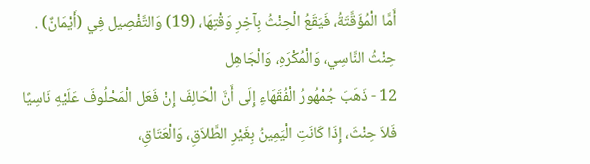أَمَّا الْمُؤَقَّتَةُ، فَيَقَعُ الْحِنْثُ بِآخِرِ وَقْتِهَا، (19) وَالتَّفْصِيل فِي (أَيْمَانٌ) .
حِنْثُ النَّاسِي، وَالْمُكْرَهِ، وَالْجَاهِل
12 - ذَهَبَ جُمْهُورُ الْفُقَهَاءِ إِلَى أَنَّ الْحَالِفَ إِنْ فَعَل الْمَحْلُوفَ عَلَيْهِ نَاسِيًا
فَلاَ حِنْثَ، إِذَا كَانَتِ الْيَمِينُ بِغَيْرِ الطَّلاَقِ، وَالْعَتَاقِ،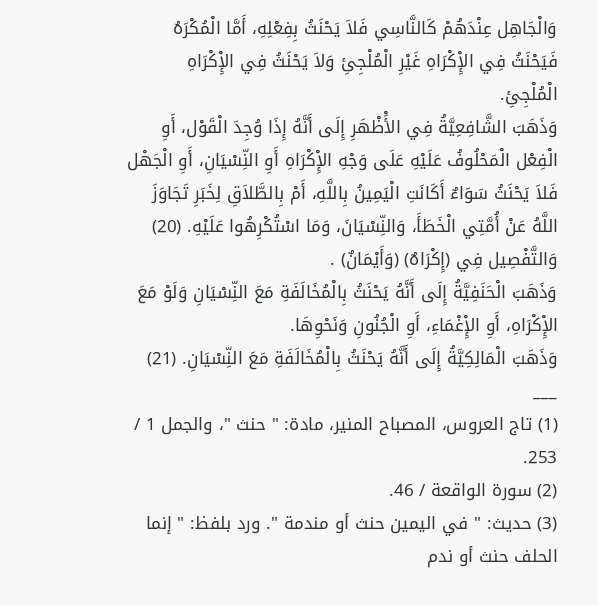وَالْجَاهِل عِنْدَهُمْ كَالنَّاسِي فَلاَ يَحْنَثُ بِفِعْلِهِ، أَمَّا الْمُكْرَهُ فَيَحْنَثُ فِي الإِْكْرَاهِ غَيْرِ الْمُلْجِئِ وَلاَ يَحْنَثُ فِي الإِْكْرَاهِ الْمُلْجِئِ.
وَذَهَبَ الشَّافِعِيَّةُ فِي الأَْظْهَرِ إِلَى أَنَّهُ إِذَا وُجِدَ الْقَوْل، أَوِ الْفِعْل الْمَحْلُوفُ عَلَيْهِ عَلَى وَجْهِ الإِْكْرَاهِ أَوِ النِّسْيَانِ، أَوِ الْجَهْل فَلاَ يَحْنَثُ سَوَاءٌ أَكَانَتِ الْيَمِينُ بِاللَّهِ، أَمْ بِالطَّلاَقِ لِخَبَرِ تَجَاوَزَ اللَّهُ عَنْ أُمَّتِي الْخَطَأَ، وَالنِّسْيَانَ، وَمَا اسْتُكْرِهُوا عَلَيْهِ. (20)
وَالتَّفْصِيل فِي (إِكْرَاهٌ) (وَأَيْمَانٌ) .
وَذَهَبَ الْحَنَفِيَّةُ إِلَى أَنَّهُ يَحْنَثُ بِالْمُخَالَفَةِ مَعَ النِّسْيَانِ وَلَوْ مَعَ الإِْكْرَاهِ، أَوِ الإِْغْمَاءِ، أَوِ الْجُنُونِ وَنَحْوِهَا.
وَذَهَبَ الْمَالِكِيَّةُ إِلَى أَنَّهُ يَحْنَثُ بِالْمُخَالَفَةِ مَعَ النِّسْيَانِ. (21)
___
(1) تاج العروس، المصباح المنير، مادة: " حنث "، والجمل 1 / 253.
(2) سورة الواقعة / 46.
(3) حديث: " في اليمين حنث أو مندمة ". ورد بلفظ: " إنما الحلف حنث أو ندم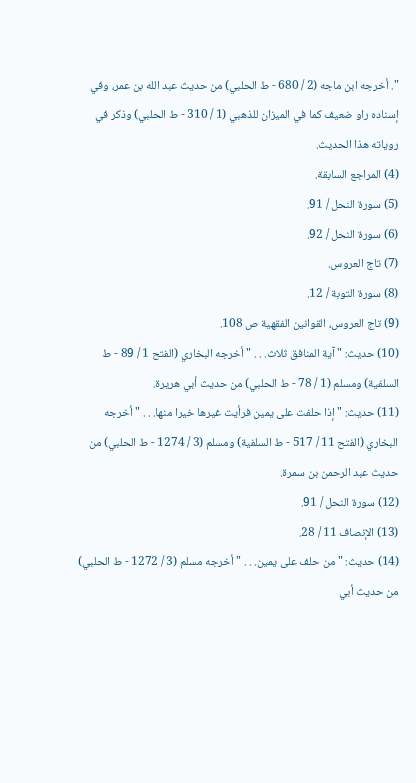". أخرجه ابن ماجه (2 / 680 - ط الحلبي) من حديث عبد الله بن عمر، وفي إسناده راو ضعيف كما في الميزان للذهبي (1 / 310 - ط الحلبي) وذكر في روياته هذا الحديث.
(4) المراجع السابقة.
(5) سورة النحل / 91.
(6) سورة النحل / 92.
(7) تاج العروس.
(8) سورة التوبة / 12.
(9) تاج العروس، القوانين الفقهية ص 108.
(10) حديث: " آية المنافق ثلاث. . . " أخرجه البخاري (الفتح 1 / 89 - ط السلفية) ومسلم (1 / 78 - ط الحلبي) من حديث أبي هريرة.
(11) حديث: " إذا حلفت على يمين فرأيت غيرها خيرا منها. . . " أخرجه البخاري (الفتح 11 / 517 - ط السلفية) ومسلم (3 / 1274 - ط الحلبي) من حديث عبد الرحمن بن سمرة.
(12) سورة النحل / 91.
(13) الإنصاف 11 / 28.
(14) حديث: " من حلف على يمين. . . " أخرجه مسلم (3 / 1272 - ط الحلبي) من حديث أبي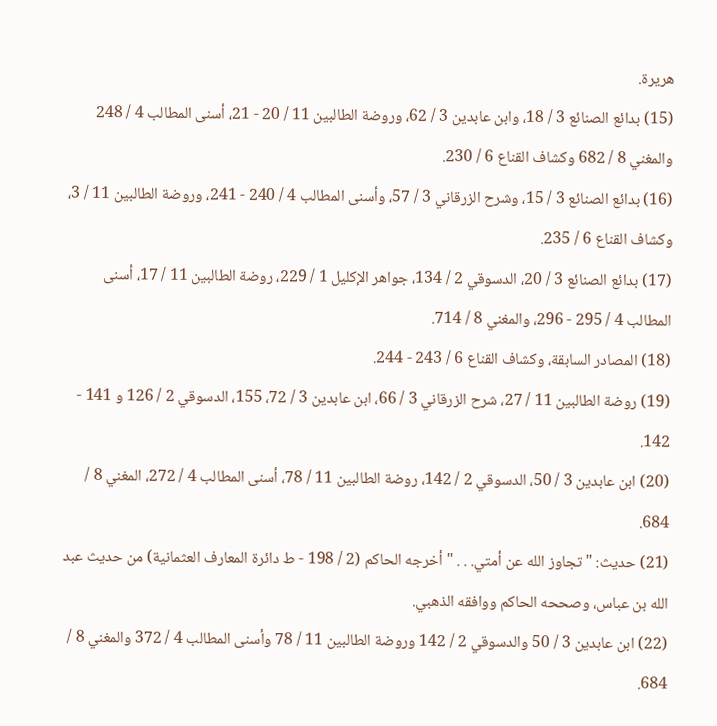هريرة.
(15) بدائع الصنائع 3 / 18، وابن عابدين 3 / 62، وروضة الطالبين 11 / 20 - 21، أسنى المطالب 4 / 248 والمغني 8 / 682 وكشاف القناع 6 / 230.
(16) بدائع الصنائع 3 / 15، وشرح الزرقاني 3 / 57، وأسنى المطالب 4 / 240 - 241، وروضة الطالبين 11 / 3، وكشاف القناع 6 / 235.
(17) بدائع الصنائع 3 / 20، الدسوقي 2 / 134، جواهر الإكليل 1 / 229، روضة الطالبين 11 / 17، أسنى المطالب 4 / 295 - 296، والمغني 8 / 714.
(18) المصادر السابقة، وكشاف القناع 6 / 243 - 244.
(19) روضة الطالبين 11 / 27، شرح الزرقاني 3 / 66، ابن عابدين 3 / 72، 155، الدسوقي 2 / 126 و 141 - 142.
(20) ابن عابدين 3 / 50، الدسوقي 2 / 142، روضة الطالبين 11 / 78، أسنى المطالب 4 / 272، المغني 8 / 684.
(21) حديث: " تجاوز الله عن أمتي. . . " أخرجه الحاكم (2 / 198 - ط دائرة المعارف العثمانية) من حديث عبد الله بن عباس، وصححه الحاكم ووافقه الذهبي.
(22) ابن عابدين 3 / 50 والدسوقي 2 / 142 وروضة الطالبين 11 / 78 وأسنى المطالب 4 / 372 والمغني 8 / 684.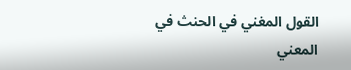القول المغني في الحنث في المعني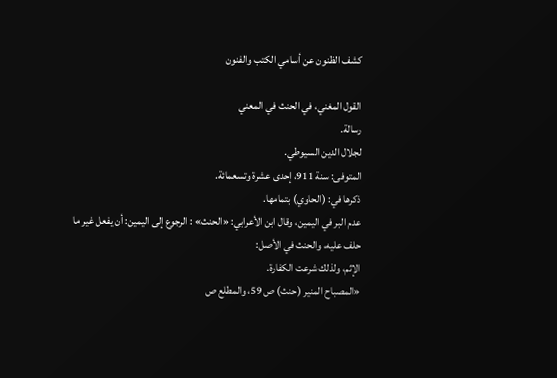كشف الظنون عن أسامي الكتب والفنون

القول المغني، في الحنث في المعني
رسالة.
لجلال الدين السيوطي.
المتوفى: سنة 911، إحدى عشرة وتسعمائة.
ذكرها في: (الحاوي) بتمامها.
عدم البر في اليمين، وقال ابن الأعرابي: «الحنث» : الرجوع إلى اليمين: أن يفعل غير ما حلف عليه، والحنث في الأصل:
الإثم، ولذلك شرعت الكفارة.
«المصباح المنير (حنث) ص 59، والمطلع ص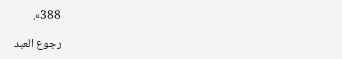388».

رجوع العبد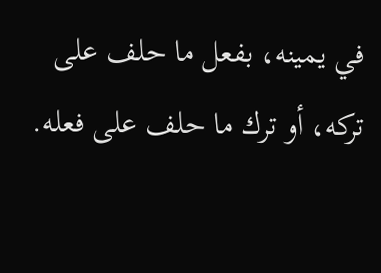في يمينه، بفعل ما حلف على تركه، أو ترك ما حلف على فعله.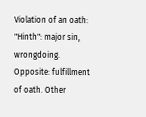Violation of an oath: "Hinth": major sin, wrongdoing. Opposite: fulfillment of oath. Other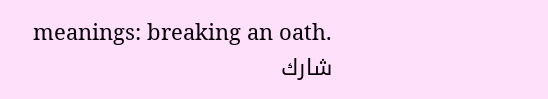meanings: breaking an oath.
شارك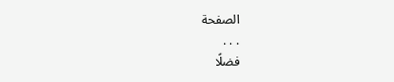الصفحة
. . .
فضلًا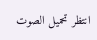انتظر تحميل الصوت